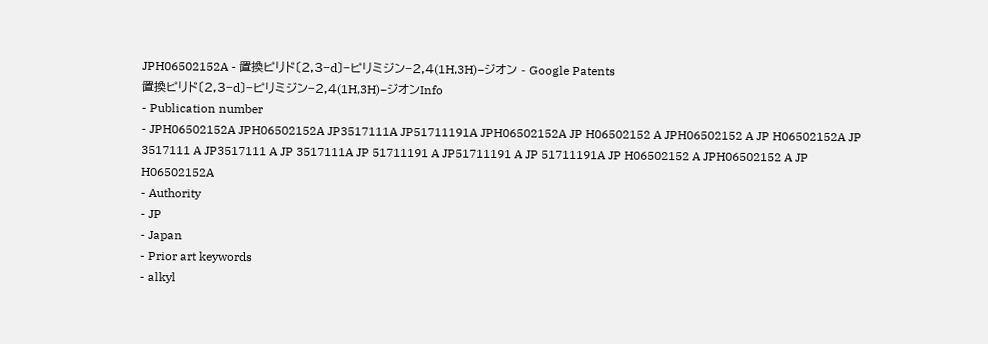JPH06502152A - 置換ピリド〔2,3−d〕−ピリミジン−2,4(1H,3H)−ジオン - Google Patents
置換ピリド〔2,3−d〕−ピリミジン−2,4(1H,3H)−ジオンInfo
- Publication number
- JPH06502152A JPH06502152A JP3517111A JP51711191A JPH06502152A JP H06502152 A JPH06502152 A JP H06502152A JP 3517111 A JP3517111 A JP 3517111A JP 51711191 A JP51711191 A JP 51711191A JP H06502152 A JPH06502152 A JP H06502152A
- Authority
- JP
- Japan
- Prior art keywords
- alkyl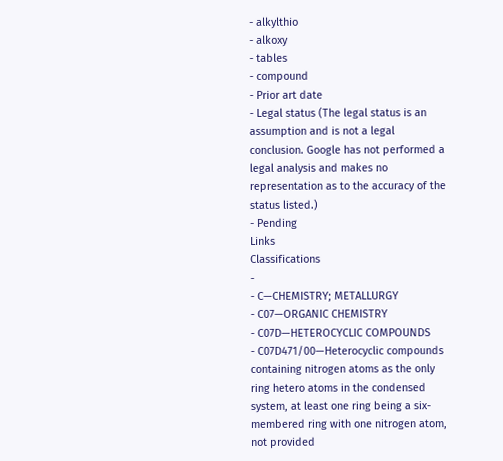- alkylthio
- alkoxy
- tables
- compound
- Prior art date
- Legal status (The legal status is an assumption and is not a legal conclusion. Google has not performed a legal analysis and makes no representation as to the accuracy of the status listed.)
- Pending
Links
Classifications
-
- C—CHEMISTRY; METALLURGY
- C07—ORGANIC CHEMISTRY
- C07D—HETEROCYCLIC COMPOUNDS
- C07D471/00—Heterocyclic compounds containing nitrogen atoms as the only ring hetero atoms in the condensed system, at least one ring being a six-membered ring with one nitrogen atom, not provided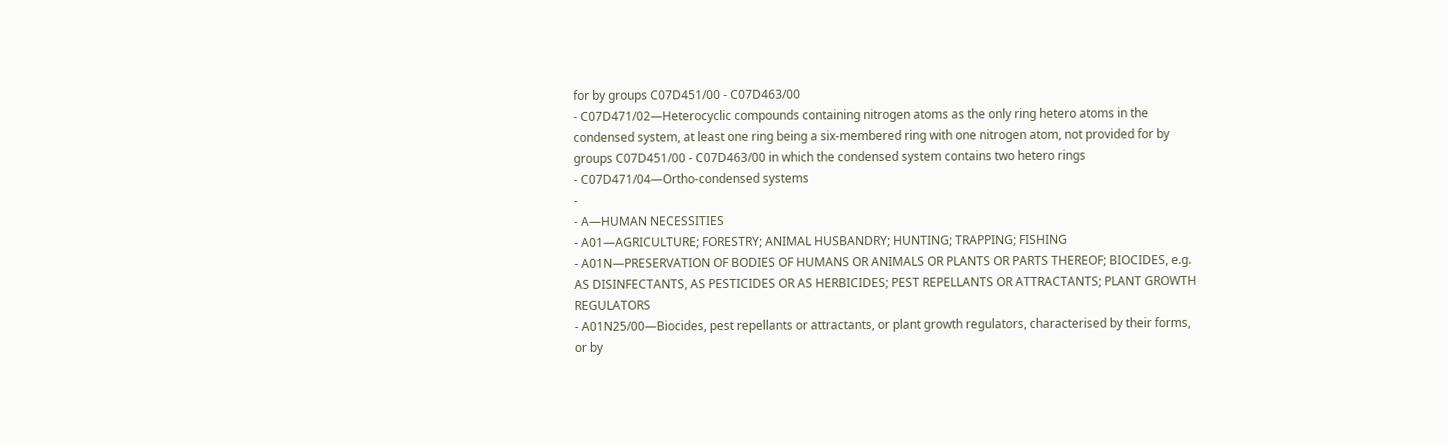for by groups C07D451/00 - C07D463/00
- C07D471/02—Heterocyclic compounds containing nitrogen atoms as the only ring hetero atoms in the condensed system, at least one ring being a six-membered ring with one nitrogen atom, not provided for by groups C07D451/00 - C07D463/00 in which the condensed system contains two hetero rings
- C07D471/04—Ortho-condensed systems
-
- A—HUMAN NECESSITIES
- A01—AGRICULTURE; FORESTRY; ANIMAL HUSBANDRY; HUNTING; TRAPPING; FISHING
- A01N—PRESERVATION OF BODIES OF HUMANS OR ANIMALS OR PLANTS OR PARTS THEREOF; BIOCIDES, e.g. AS DISINFECTANTS, AS PESTICIDES OR AS HERBICIDES; PEST REPELLANTS OR ATTRACTANTS; PLANT GROWTH REGULATORS
- A01N25/00—Biocides, pest repellants or attractants, or plant growth regulators, characterised by their forms, or by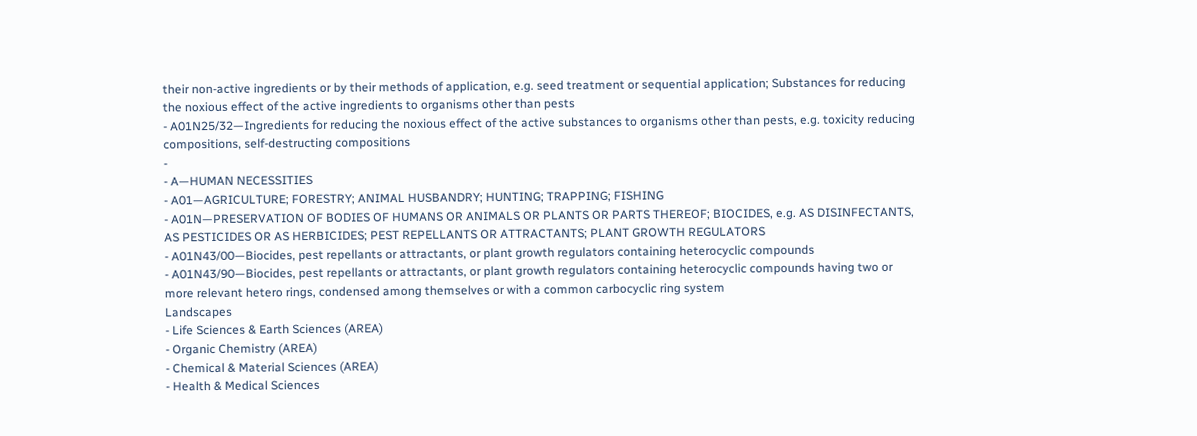their non-active ingredients or by their methods of application, e.g. seed treatment or sequential application; Substances for reducing the noxious effect of the active ingredients to organisms other than pests
- A01N25/32—Ingredients for reducing the noxious effect of the active substances to organisms other than pests, e.g. toxicity reducing compositions, self-destructing compositions
-
- A—HUMAN NECESSITIES
- A01—AGRICULTURE; FORESTRY; ANIMAL HUSBANDRY; HUNTING; TRAPPING; FISHING
- A01N—PRESERVATION OF BODIES OF HUMANS OR ANIMALS OR PLANTS OR PARTS THEREOF; BIOCIDES, e.g. AS DISINFECTANTS, AS PESTICIDES OR AS HERBICIDES; PEST REPELLANTS OR ATTRACTANTS; PLANT GROWTH REGULATORS
- A01N43/00—Biocides, pest repellants or attractants, or plant growth regulators containing heterocyclic compounds
- A01N43/90—Biocides, pest repellants or attractants, or plant growth regulators containing heterocyclic compounds having two or more relevant hetero rings, condensed among themselves or with a common carbocyclic ring system
Landscapes
- Life Sciences & Earth Sciences (AREA)
- Organic Chemistry (AREA)
- Chemical & Material Sciences (AREA)
- Health & Medical Sciences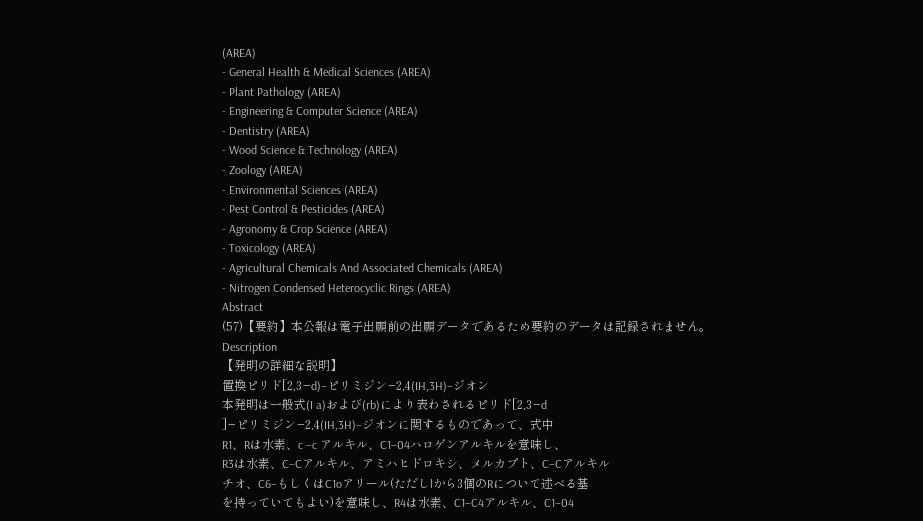(AREA)
- General Health & Medical Sciences (AREA)
- Plant Pathology (AREA)
- Engineering & Computer Science (AREA)
- Dentistry (AREA)
- Wood Science & Technology (AREA)
- Zoology (AREA)
- Environmental Sciences (AREA)
- Pest Control & Pesticides (AREA)
- Agronomy & Crop Science (AREA)
- Toxicology (AREA)
- Agricultural Chemicals And Associated Chemicals (AREA)
- Nitrogen Condensed Heterocyclic Rings (AREA)
Abstract
(57)【要約】本公報は電子出願前の出願データであるため要約のデータは記録されません。
Description
【発明の詳細な説明】
置換ピリド[2,3−d)−ピリミジン−2,4(IH,3H)−ジオン
本発明は一般式(I a)および(rb)により表わされるピリド[2,3−d
]−ピリミジン−2,4(IH,3H)−ジオンに関するものであって、式中
R1、Rは水素、c −c アルキル、C1−04ハロゲンアルキルを意味し、
R3は水素、C−Cアルキル、アミハヒドロキシ、メルカプト、C−Cアルキル
チオ、C6−もしくはC1oアリール(ただしlから3個のRについて述べる基
を持っていてもよい)を意味し、R4は水素、C1−C4アルキル、C1−04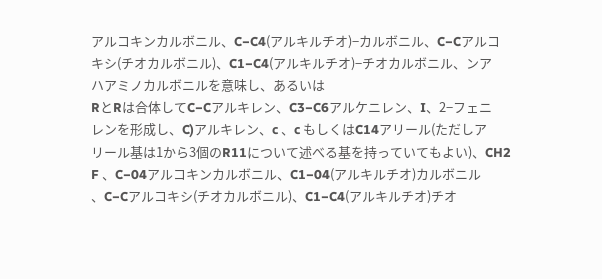アルコキンカルボニル、C−C4(アルキルチオ)−カルボニル、C−Cアルコ
キシ(チオカルボニル)、C1−C4(アルキルチオ)−チオカルボニル、ンア
ハアミノカルボニルを意味し、あるいは
RとRは合体してC−Cアルキレン、C3−C6アルケニレン、I、2−フェニ
レンを形成し、C)アルキレン、c 、c もしくはC14アリール(ただしア
リール基は1から3個のR11について述べる基を持っていてもよい)、CH2
F 、C−04アルコキンカルボニル、C1−04(アルキルチオ)カルボニル
、C−Cアルコキシ(チオカルボニル)、C1−C4(アルキルチオ)チオ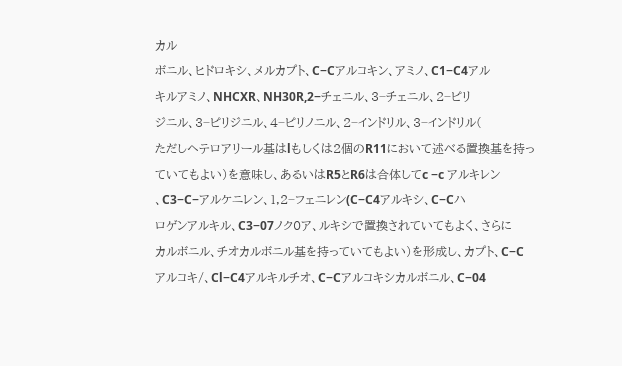カル
ボニル、ヒドロキシ、メルカプト、C−Cアルコキン、アミノ、C1−C4アル
キルアミノ、NHCXR、NH30R,2−チェニル、3−チェニル、2−ピリ
ジニル、3−ピリジニル、4−ピリノニル、2−インドリル、3−インドリル(
ただしヘテロアリール基はlもしくは2個のR11において述べる置換基を持っ
ていてもよい)を意味し、あるいはR5とR6は合体してc −c アルキレン
、C3−C−アルケニレン、1,2−フェニレン(C−C4アルキシ、C−Cハ
ロゲンアルキル、C3−07ノク0ア、ルキシで置換されていてもよく、さらに
カルボニル、チオカルボニル基を持っていてもよい)を形成し、カプト、C−C
アルコキ/、Cl−C4アルキルチオ、C−Cアルコキシカルボニル、C−04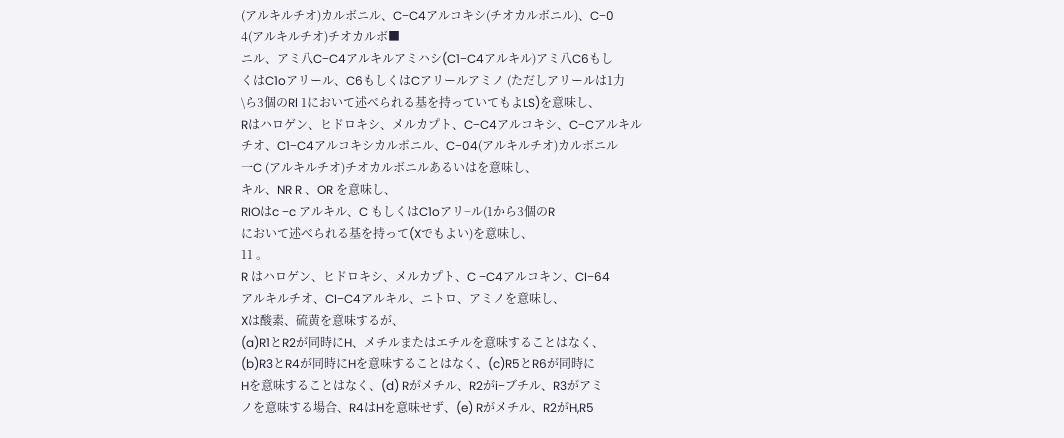(アルキルチオ)カルボニル、C−C4アルコキシ(チオカルボニル)、C−0
4(アルキルチオ)チオカルボ■
ニル、アミ八C−C4アルキルアミハシ(C1−C4アルキル)アミ八C6もし
くはC1oアリール、C6もしくはCアリールアミノ (ただしアリールは1力
\ら3個のRl 1において述べられる基を持っていてもよLS)を意味し、
Rはハロゲン、ヒドロキシ、メルカプト、C−C4アルコキシ、C−Cアルキル
チオ、C1−C4アルコキシカルポニル、C−04(アルキルチオ)カルボニル
一C (アルキルチオ)チオカルボニルあるいはを意味し、
キル、NR R 、OR を意味し、
RIOはc −c アルキル、C もしくはC1oアリ−ル(1から3個のR
において述べられる基を持って(Xでもよい)を意味し、
11 。
R はハロゲン、ヒドロキシ、メルカプト、C −C4アルコキン、CI−64
アルキルチオ、CI−C4アルキル、ニトロ、アミノを意味し、
Xは酸素、硫黄を意味するが、
(a)R1とR2が同時にH、メチルまたはエチルを意味することはなく、
(b)R3とR4が同時にHを意味することはなく、(c)R5とR6が同時に
Hを意味することはなく、(d) Rがメチル、R2がi−ブチル、R3がアミ
ノを意味する場合、R4はHを意味せず、(e) Rがメチル、R2がH,R5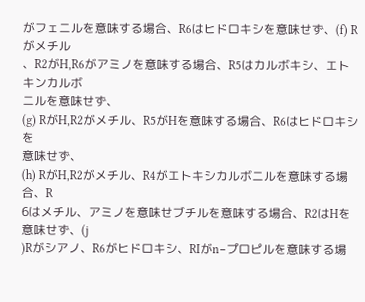がフェニルを意味する場合、R6はヒドロキシを意味せず、(f) Rがメチル
、R2がH,R6がアミノを意味する場合、R5はカルボキシ、エトキンカルボ
ニルを意味せず、
(g) RがH,R2がメチル、R5がHを意味する場合、R6はヒドロキシを
意味せず、
(h) RがH,R2がメチル、R4がエトキシカルボニルを意味する場合、R
6はメチル、アミノを意味せブチルを意味する場合、R2はHを意味せず、(j
)Rがシアノ、R6がヒドロキシ、RIがn−プロピルを意味する場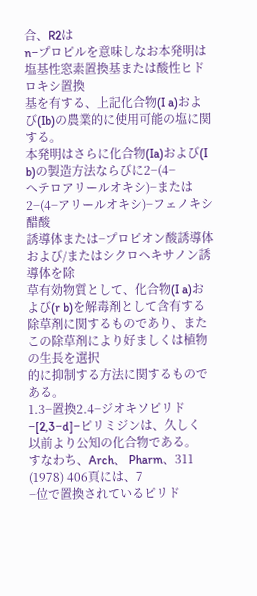合、R2は
n−プロピルを意味しなお本発明は塩基性窓素置換基または酸性ヒドロキシ置換
基を有する、上記化合物(I a)および(Ib)の農業的に使用可能の塩に関
する。
本発明はさらに化合物(Ia)および(I b)の製造方法ならびに2−(4−
へテロアリールオキシ)−または2−(4−アリールオキシ)−フェノキシ醋酸
誘導体または−プロピオン酸誘導体および/またはシクロヘキサノン誘導体を除
草有効物質として、化合物(I a)および(r b)を解毒剤として含有する
除草剤に関するものであり、またこの除草剤により好ましくは植物の生長を選択
的に抑制する方法に関するものである。
1.3−置換2.4−ジオキソピリド−[2,3−d]−ピリミジンは、久しく
以前より公知の化合物である。
すなわち、Arch、 Pharm、311 (1978) 406頁には、7
−位で置換されているピリド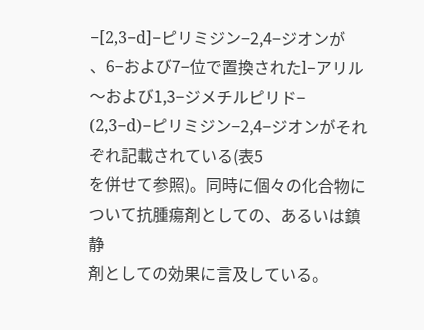−[2,3−d]−ピリミジン−2,4−ジオンが
、6−および7−位で置換されたl−アリル〜および1,3−ジメチルピリド−
(2,3−d)−ピリミジン−2,4−ジオンがそれぞれ記載されている(表5
を併せて参照)。同時に個々の化合物について抗腫瘍剤としての、あるいは鎮静
剤としての効果に言及している。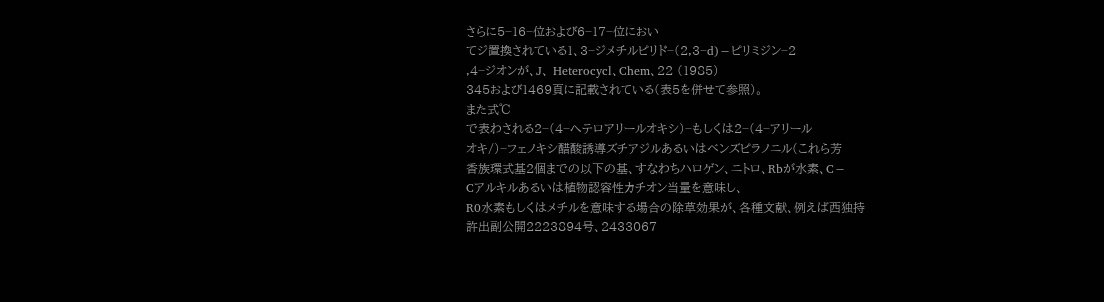さらに5−16−位および6−17−位におい
てジ置換されている1、3−ジメチルピリド−(2,3−d)−ピリミジン−2
,4−ジオンが、J、 Heterocycl、Chem、22 (1985)
345および1469頁に記載されている(表5を併せて参照)。
また式℃
で表わされる2−(4−へテロアリールオキシ)−もしくは2−(4−アリール
オキ/)−フェノキシ醋酸誘導ズチアジルあるいはベンズピラノニル(これら芳
香族環式基2個までの以下の基、すなわちハロゲン、ニトロ、Rbが水素、C−
Cアルキルあるいは植物認容性カチオン当量を意味し、
R0水素もしくはメチルを意味する場合の除草効果が、各種文献、例えば西独持
許出副公開2223894号、2433067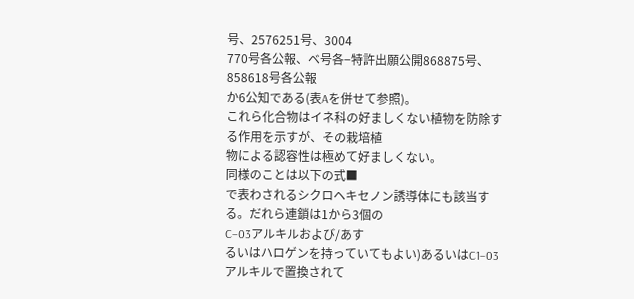号、2576251号、3004
770号各公報、ベ号各−特許出願公開868875号、858618号各公報
か6公知である(表Aを併せて参照)。
これら化合物はイネ科の好ましくない植物を防除する作用を示すが、その栽培植
物による認容性は極めて好ましくない。
同様のことは以下の式■
で表わされるシクロヘキセノン誘導体にも該当する。だれら連鎖は1から3個の
C−03アルキルおよび/あす
るいはハロゲンを持っていてもよい)あるいはC1−03アルキルで置換されて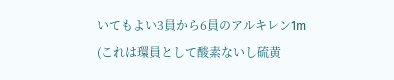いてもよい3員から6員のアルキレン1m (これは環員として酸素ないし硫黄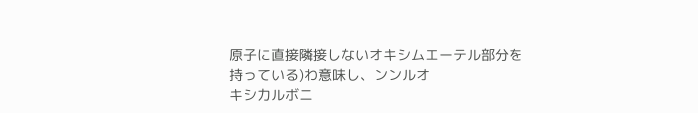原子に直接隣接しないオキシムエーテル部分を持っている)わ意味し、ンンルオ
キシ力ルボニ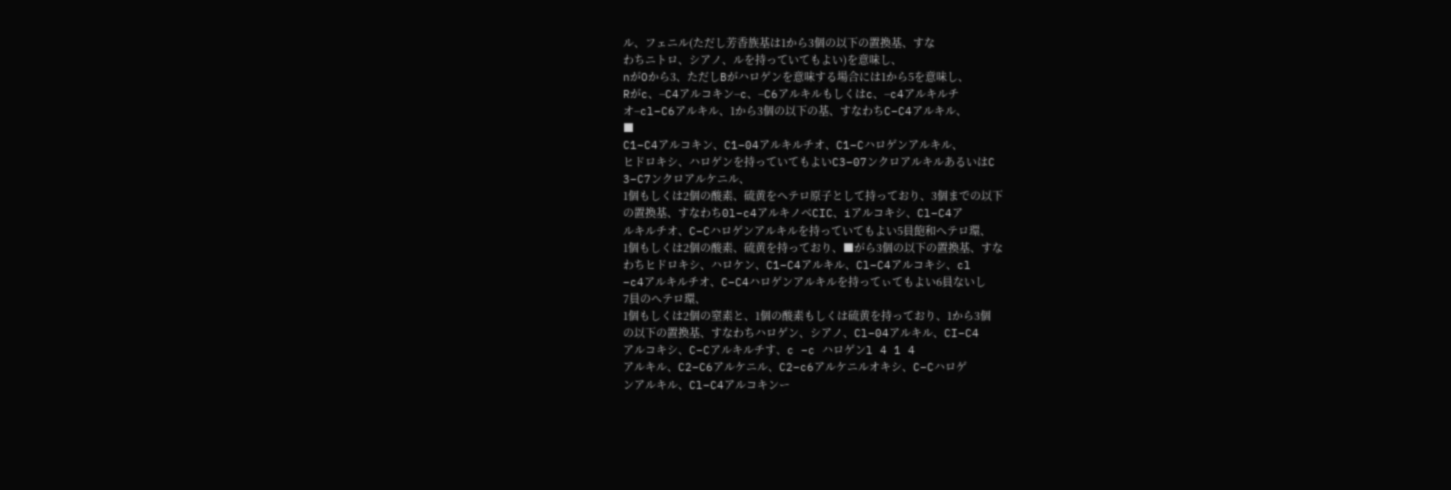ル、フェニル(ただし芳香族基は1から3個の以下の置換基、すな
わちニトロ、シアノ、ルを持っていてもよい)を意味し、
nがOから3、ただしBがハロゲンを意味する場合には1から5を意味し、
Rがc、−C4アルコキン−c、−C6アルキルもしくはc、−c4アルキルチ
オ−cl−C6アルキル、1から3個の以下の基、すなわちC−C4アルキル、
■
C1−C4アルコキン、C1−04アルキルチオ、C1−Cハロゲンアルキル、
ヒドロキシ、ハロゲンを持っていてもよいC3−07ンクロアルキルあるいはC
3−C7ンクロアルケニル、
1個もしくは2個の酸素、硫黄をヘテロ原子として持っており、3個までの以下
の置換基、すなわち0l−c4アルキノベCIC、iアルコキシ、Cl−C4ア
ルキルチオ、C−Cハロゲンアルキルを持っていてもよい5員飽和へテロ環、
1個もしくは2個の酸素、硫黄を持っており、■がら3個の以下の置換基、すな
わちヒドロキシ、ハロケン、C1−C4アルキル、Cl−C4アルコキシ、cl
−c4アルキルチオ、C−C4ハロゲンアルキルを持ってぃてもよい6員ないし
7員のへテロ環、
1個もしくは2個の窒素と、1個の酸素もしくは硫黄を持っており、1から3個
の以下の置換基、すなわちハロゲン、シアノ、Cl−04アルキル、CI−C4
アルコキシ、C−Cアルキルチす、c −c ハロゲンl 4 1 4
アルキル、C2−C6アルケニル、C2−c6アルケニルオキシ、C−Cハロゲ
ンアルキル、Cl−C4アルコキンー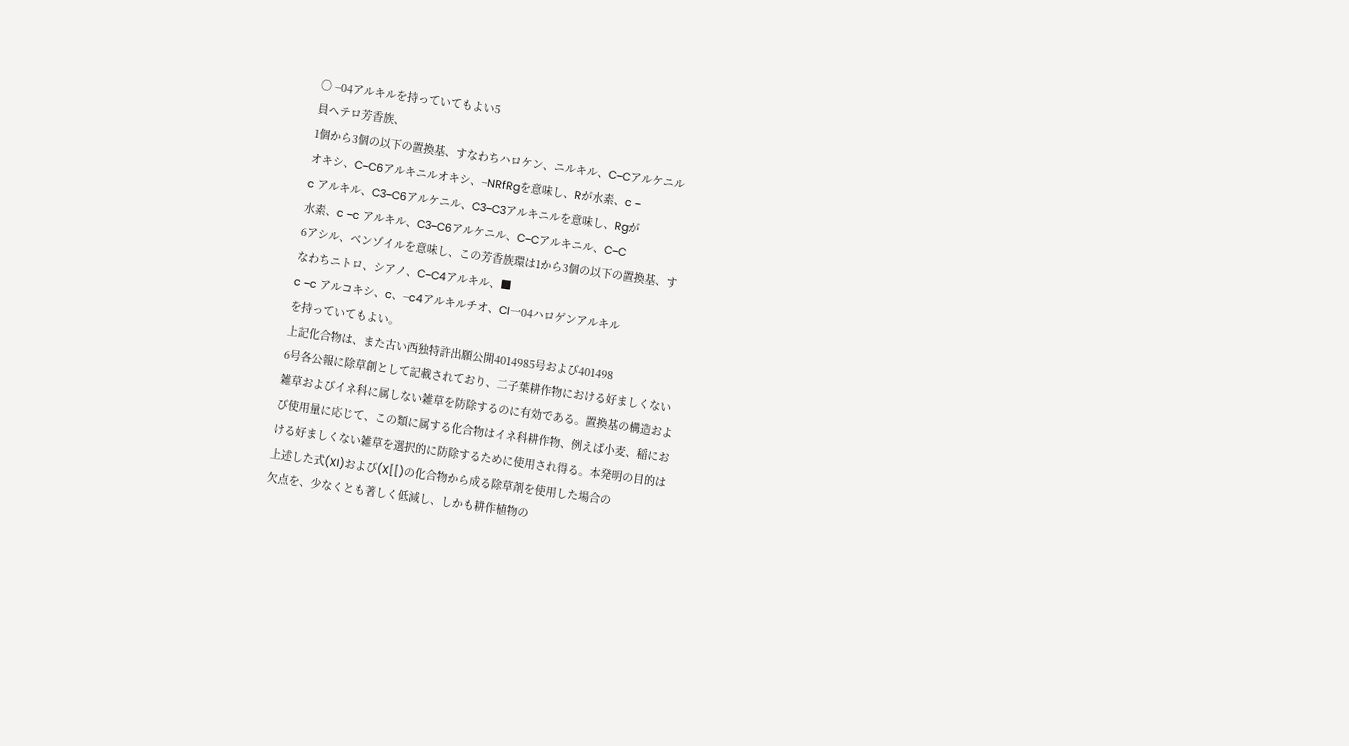〇 −04アルキルを持っていてもよい5
員ヘテロ芳香族、
1個から3個の以下の置換基、すなわちハロケン、ニルキル、C−Cアルケニル
オキシ、C−C6アルキニルオキシ、−NRfRgを意味し、Rが水素、c −
c アルキル、C3−C6アルケニル、C3−C3アルキニルを意味し、Rgが
水素、c −c アルキル、C3−C6アルケニル、C−Cアルキニル、C−C
6アシル、ベンゾイルを意味し、この芳香族環は1から3個の以下の置換基、す
なわちニトロ、シアノ、C−C4アルキル、■
c −c アルコキシ、c、−c4アルキルチオ、CI一04ハロゲンアルキル
を持っていてもよい。
上記化合物は、また古い西独特許出願公開4014985号および401498
6号各公報に除草創として記載されており、二子葉耕作物における好ましくない
雑草およびイネ科に属しない雑草を防除するのに有効である。置換基の構造およ
び使用量に応じて、この類に属する化合物はイネ科耕作物、例えば小麦、稲にお
ける好ましくない雑草を選択的に防除するために使用され得る。本発明の目的は
上述した式(XI)および(X[[)の化合物から成る除草剤を使用した場合の
欠点を、少なくとも著しく低減し、しかも耕作植物の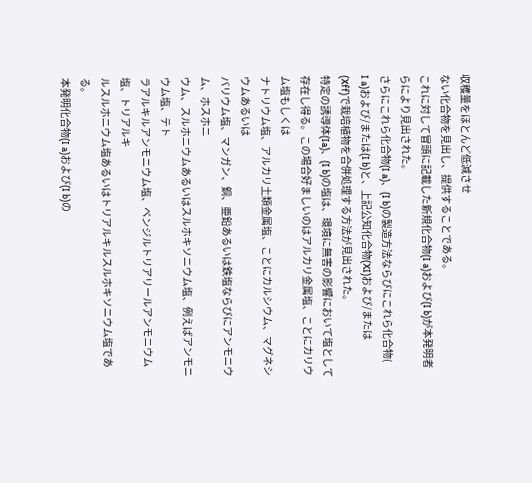収穫量をほとんど低減させ
ない化合物を見出し、提供することである。
これに対して冒頭に記載した新規化合物(I a)および(I b)が本発明者
らにより見出された。
さらにこれら化合物(I a)、(I b)の製造方法ならびにこれら化合物(
I a)および/または(I b)と、上記公知化合物(XI)および/または
(Xff)で栽培植物を合併処理する方法が見出された。
特定の誘導体(Ia)、(I b)の塩は、環境に無害の影響において塩として
存在し得る。この場合好ましいのはアルカリ金属塩、ことにカリウム塩もしくは
ナトリウム塩、アルカリ土類金属塩、ことにカルシウム、マグネシウムあるいは
バリウム塩、マンガン、銅、亜鉛あるいは鉄塩ならびにアンモニウム、ホスホニ
ウム、スルホニウムあるいはスルホキソニウム塩、例えばアンモニウム塩、テト
ラアルキルアンモニウム塩、ベンジルトリアリールアンモニウム塩、トリアルキ
ルスルホニウム塩あるいはトリアルキルスルホキソニウム塩である。
本発明化合物(I a)および(I b)の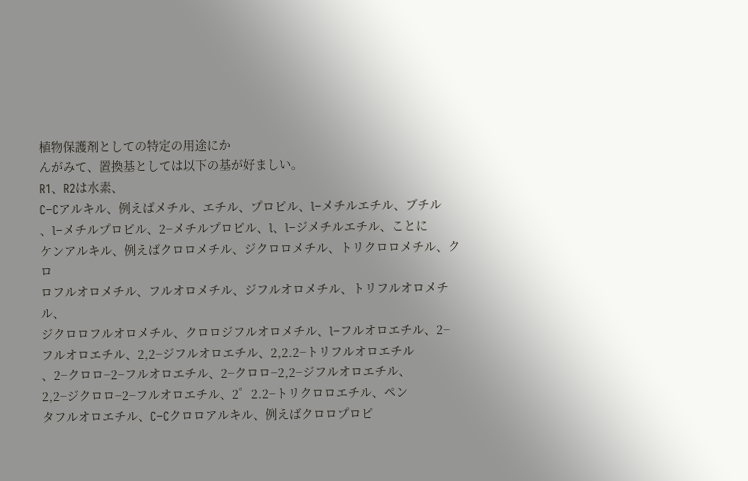植物保護剤としての特定の用途にか
んがみて、置換基としては以下の基が好ましい。
R1、R2は水素、
C−Cアルキル、例えばメチル、エチル、プロピル、l−メチルエチル、ブチル
、l−メチルプロピル、2−メチルプロピル、l、l−ジメチルエチル、ことに
ケンアルキル、例えばクロロメチル、ジクロロメチル、トリクロロメチル、クロ
ロフルオロメチル、フルオロメチル、ジフルオロメチル、トリフルオロメチル、
ジクロロフルオロメチル、クロロジフルオロメチル、l−フルオロエチル、2−
フルオロエチル、2,2−ジフルオロエチル、2,2.2−トリフルオロエチル
、2−クロロ−2−フルオロエチル、2−クロロ−2,2−ジフルオロエチル、
2,2−ジクロロ−2−フルオロエチル、2゜2.2−トリクロロエチル、ペン
タフルオロエチル、C−Cクロロアルキル、例えばクロロプロピ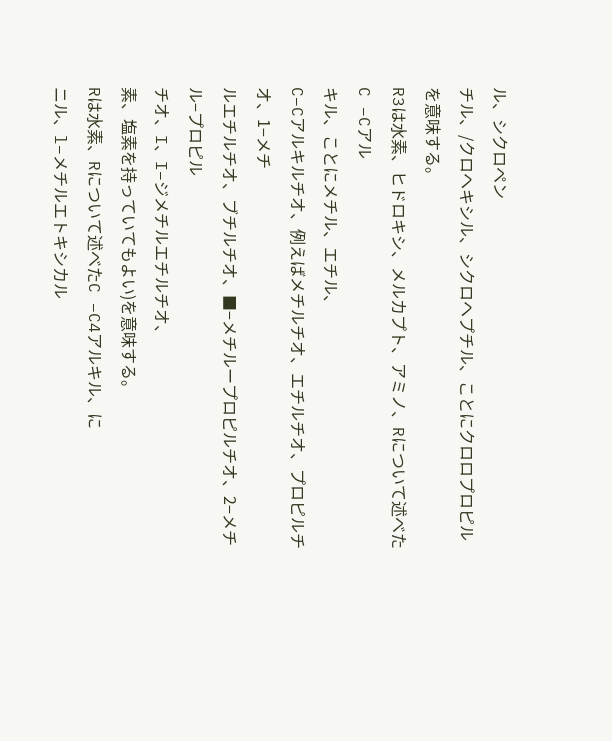ル、シクロペン
チル、/クロヘキシル、シクロヘプチル、ことにクロロプロピルを意味する。
R3は水素、ヒドロキシ、メルカプト、アミノ、Rについて述べたC −Cアル
キル、ことにメチル、エチル、
C−Cアルキルチオ、例えばメチルチオ、エチルチオ、プロピルチオ、1−メチ
ルエチルチオ、ブチルチオ、■−メチループロピルチオ、2−メチル−プロピル
チオ、I、I−ジメチルエチルチオ、
素、塩素を持っていてもよい)を意味する。
Rは水素、Rについて述べたC −C4アルキル、に
ニル、l−メチルエトキシカル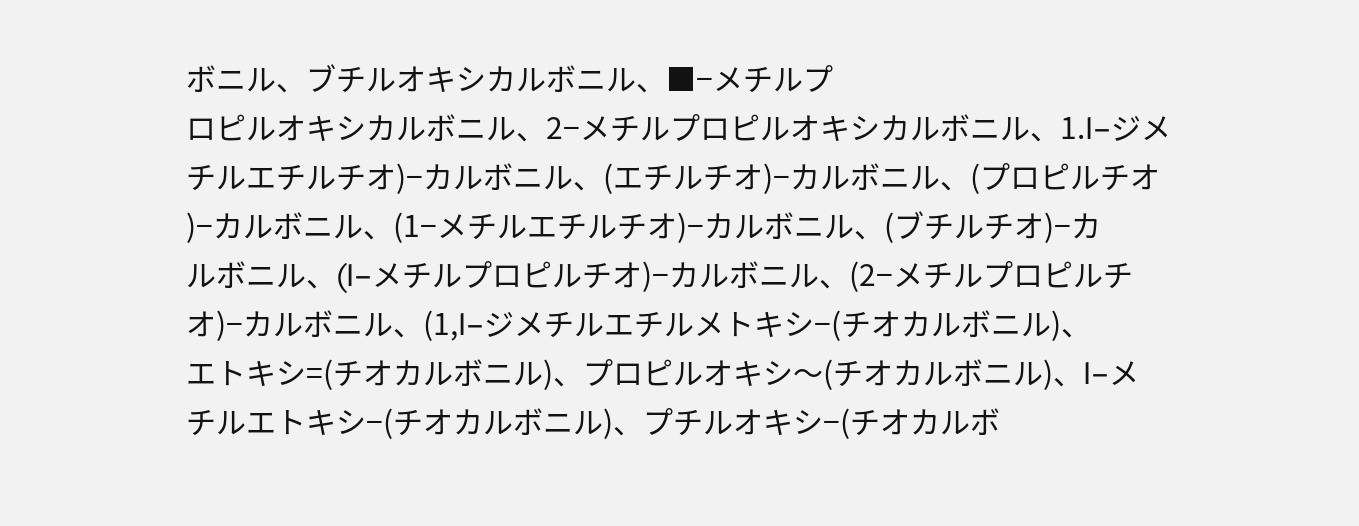ボニル、ブチルオキシカルボニル、■−メチルプ
ロピルオキシカルボニル、2−メチルプロピルオキシカルボニル、1.l−ジメ
チルエチルチオ)−カルボニル、(エチルチオ)−カルボニル、(プロピルチオ
)−カルボニル、(1−メチルエチルチオ)−カルボニル、(ブチルチオ)−カ
ルボニル、(l−メチルプロピルチオ)−カルボニル、(2−メチルプロピルチ
オ)−カルボニル、(1,l−ジメチルエチルメトキシ−(チオカルボニル)、
エトキシ=(チオカルボニル)、プロピルオキシ〜(チオカルボニル)、l−メ
チルエトキシ−(チオカルボニル)、プチルオキシ−(チオカルボ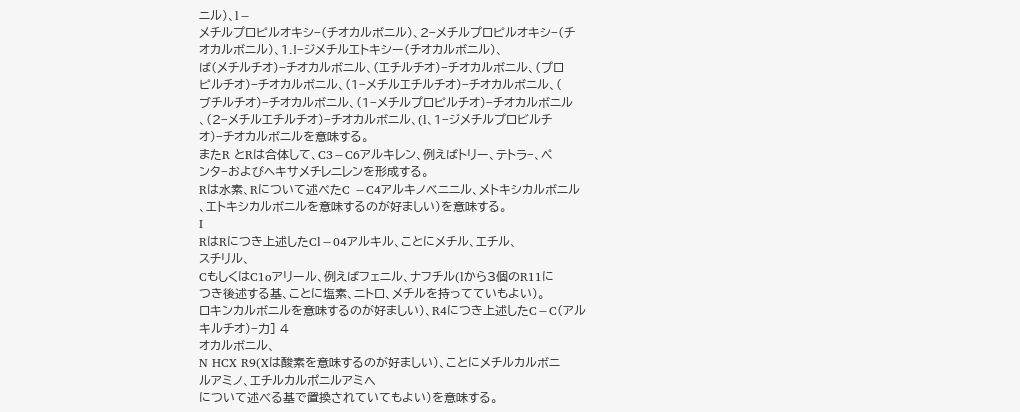ニル)、l−
メチルプロピルオキシ−(チオカルボニル)、2−メチルプロピルオキシ−(チ
オカルボニル)、1.!−ジメチルエトキシー(チオカルボニル)、
ば(メチルチオ)−チオカルボニル、(エチルチオ)−チオカルボニル、(プロ
ピルチオ)−チオカルボニル、(1−メチルエチルチオ)−チオカルボニル、(
ブチルチオ)−チオカルボニル、(1−メチルプロピルチオ)−チオカルボニル
、(2−メチルエチルチオ)−チオカルボニル、(l、1−ジメチルプロビルチ
オ)−チオカルボニルを意味する。
またR とRは合体して、C3−C6アルキレン、例えばトリー、テトラ−、ペ
ンタ−およびヘキサメチレニレンを形成する。
Rは水素、Rについて述べたC −C4アルキノベニニル、メトキシカルボニル
、エトキシカルボニルを意味するのが好ましい)を意味する。
I
RはRにつき上述したCl−04アルキル、ことにメチル、エチル、
スチリル、
CもしくはC1oアリール、例えばフェニル、ナフチル(lから3個のR11に
つき後述する基、ことに塩素、ニトロ、メチルを持ってていもよい)。
ロキンカルボニルを意味するのが好ましい)、R4につき上述したC−C(アル
キルチオ)−力] 4
オカルボニル、
N HCX R9(Xは酸素を意味するのが好ましい)、ことにメチルカルボニ
ルアミノ、エチルカルポニルアミへ
について述べる基で置換されていてもよい)を意味する。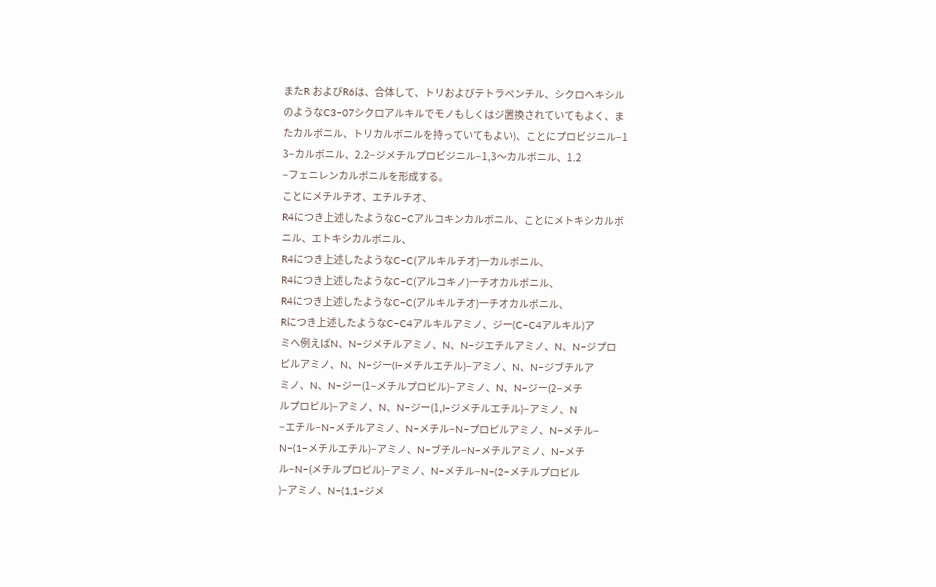またR およびR6は、合体して、トリおよびテトラペンチル、シクロヘキシル
のようなC3−07シクロアルキルでモノもしくはジ置換されていてもよく、ま
たカルボニル、トリカルボニルを持っていてもよい)、ことにプロビジニル−1
3−カルボニル、2.2−ジメチルプロビジニル−1,3〜カルボニル、1.2
−フェニレンカルボニルを形成する。
ことにメチルチオ、エチルチオ、
R4につき上述したようなC−Cアルコキンカルボニル、ことにメトキシカルボ
ニル、エトキシカルボニル、
R4につき上述したようなC−C(アルキルチオ)一カルボニル、
R4につき上述したようなC−C(アルコキノ)一チオカルボニル、
R4につき上述したようなC−C(アルキルチオ)一チオカルボニル、
Rにつき上述したようなC−C4アルキルアミノ、ジー(C−C4アルキル)ア
ミへ例えばN、N−ジメチルアミノ、N、N−ジエチルアミノ、N、N−ジプロ
ピルアミノ、N、N−ジー(l−メチルエチル)−アミノ、N、N−ジブチルア
ミノ、N、N−ジー(1−メチルプロピル)−アミノ、N、N−ジー(2−メチ
ルプロピル)−アミノ、N、N−ジー(1,l−ジメチルエチル)−アミノ、N
−エチル−N−メチルアミノ、N−メチル−N−プロピルアミノ、N−メチル−
N−(1−メチルエチル)−アミノ、N−ブチル−N−メチルアミノ、N−メチ
ル−N−(メチルプロピル)−アミノ、N−メチル−N−(2−メチルプロピル
)−アミノ、N−(1,1−ジメ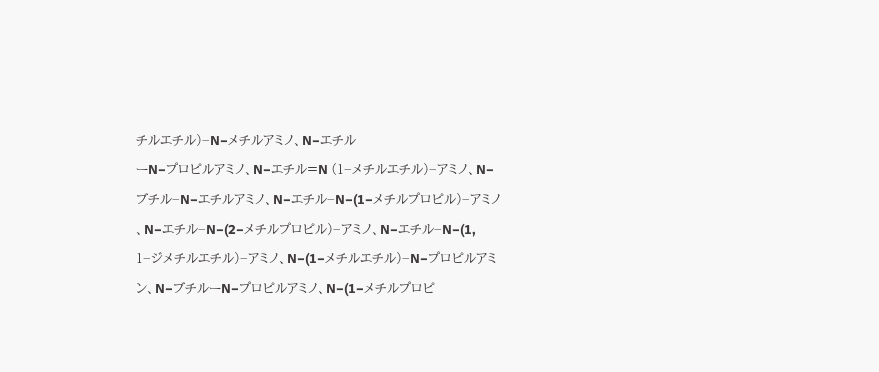チルエチル)−N−メチルアミノ、N−エチル
ーN−プロピルアミノ、N−エチル=N (1−メチルエチル)−アミノ、N−
ブチル−N−エチルアミノ、N−エチル−N−(1−メチルプロピル)−アミノ
、N−エチル−N−(2−メチルプロピル)−アミノ、N−エチル−N−(1,
1−ジメチルエチル)−アミノ、N−(1−メチルエチル)−N−プロピルアミ
ン、N−ブチルーN−プロピルアミノ、N−(1−メチルプロピ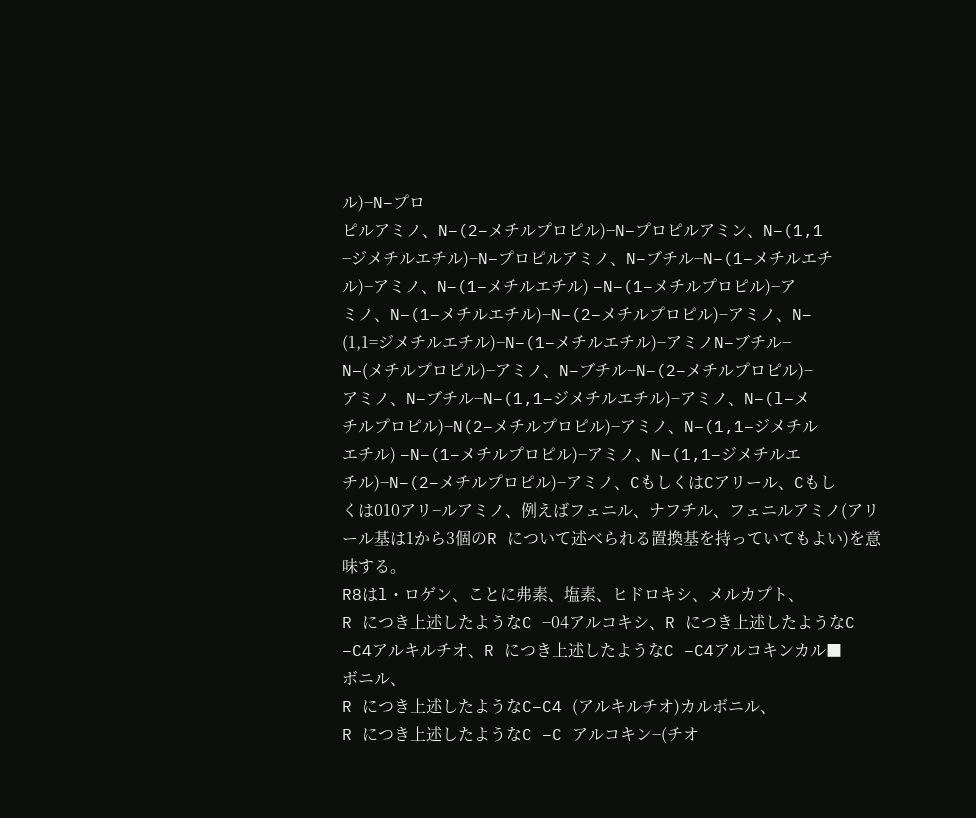ル)−N−プロ
ピルアミノ、N−(2−メチルプロピル)−N−プロピルアミン、N−(1,1
−ジメチルエチル)−N−プロピルアミノ、N−ブチル−N−(1−メチルエチ
ル)−アミノ、N−(1−メチルエチル) −N−(1−メチルプロピル)−ア
ミノ、N−(1−メチルエチル)−N−(2−メチルプロピル)−アミノ、N−
(1,1=ジメチルエチル)−N−(1−メチルエチル)−アミノN−ブチル−
N−(メチルプロピル)−アミノ、N−ブチル−N−(2−メチルプロピル)−
アミノ、N−ブチル−N−(1,1−ジメチルエチル)−アミノ、N−(l−メ
チルプロピル)−N(2−メチルプロピル)−アミノ、N−(1,1−ジメチル
エチル) −N−(1−メチルプロピル)−アミノ、N−(1,1−ジメチルエ
チル)−N−(2−メチルプロピル)−アミノ、CもしくはCアリール、Cもし
くは010アリ−ルアミノ、例えばフェニル、ナフチル、フェニルアミノ(アリ
ール基は1から3個のR について述べられる置換基を持っていてもよい)を意
味する。
R8はl・ロゲン、ことに弗素、塩素、ヒドロキシ、メルカプト、
R につき上述したようなC −04アルコキシ、R につき上述したようなC
−C4アルキルチオ、R につき上述したようなC −C4アルコキンカル■
ボニル、
R につき上述したようなC−C4 (アルキルチオ)カルボニル、
R につき上述したようなC −C アルコキン−(チオ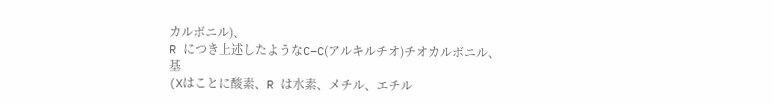カルボニル)、
R につき上述したようなC−C(アルキルチオ)チオカルボニル、
基
(Xはことに酸素、R は水素、メチル、エチル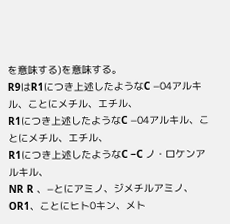を意味する)を意味する。
R9はR1につき上述したようなC −04アルキル、ことにメチル、エチル、
R1につき上述したようなC −04アルキル、ことにメチル、エチル、
R1につき上述したようなC −C ノ・ロケンアルキル、
NR R 、−とにアミノ、ジメチルアミノ、OR1、ことにヒト0キン、メト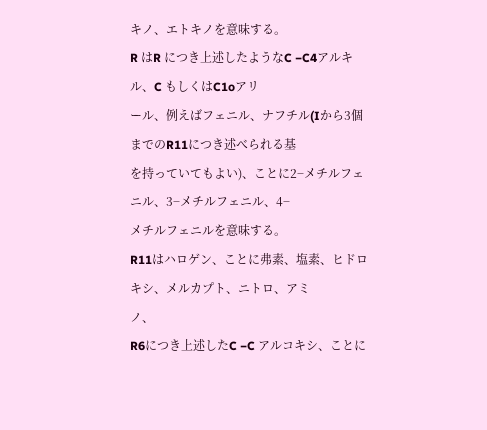キノ、エトキノを意味する。
R はR につき上述したようなC −C4アルキル、C もしくはC1oアリ
ール、例えばフェニル、ナフチル(Iから3個までのR11につき述べられる基
を持っていてもよい)、ことに2−メチルフェニル、3−メチルフェニル、4−
メチルフェニルを意味する。
R11はハロゲン、ことに弗素、塩素、ヒドロキシ、メルカプト、ニトロ、アミ
ノ、
R6につき上述したC −C アルコキシ、ことに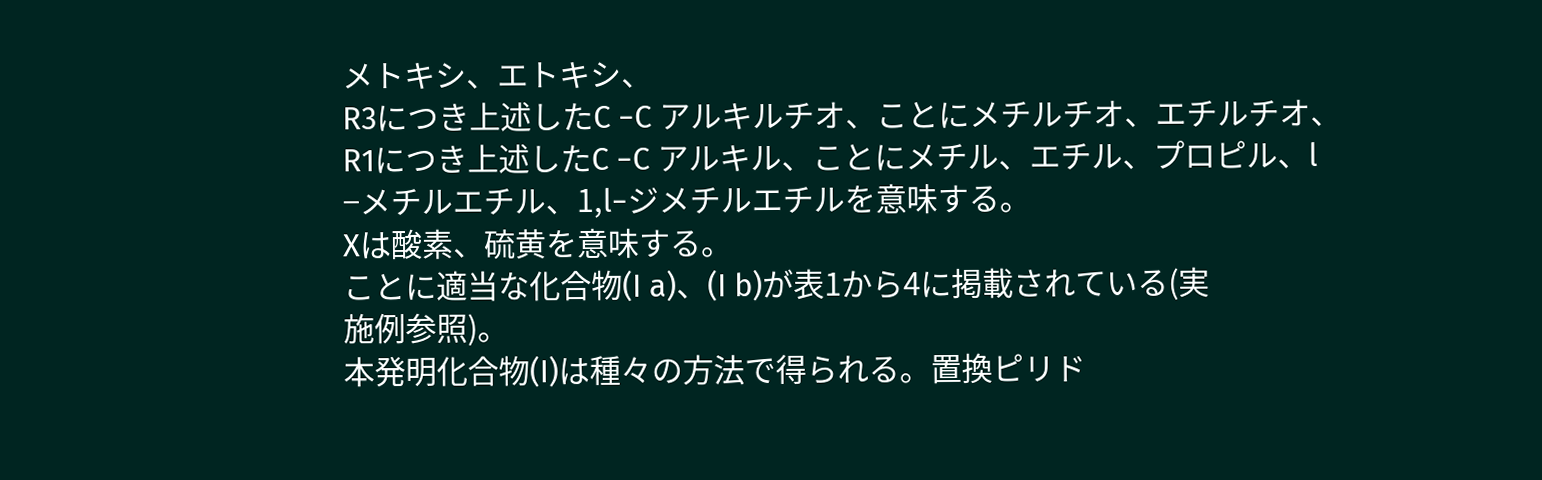メトキシ、エトキシ、
R3につき上述したC −C アルキルチオ、ことにメチルチオ、エチルチオ、
R1につき上述したC −C アルキル、ことにメチル、エチル、プロピル、l
−メチルエチル、1,l−ジメチルエチルを意味する。
Xは酸素、硫黄を意味する。
ことに適当な化合物(I a)、(I b)が表1から4に掲載されている(実
施例参照)。
本発明化合物(I)は種々の方法で得られる。置換ピリド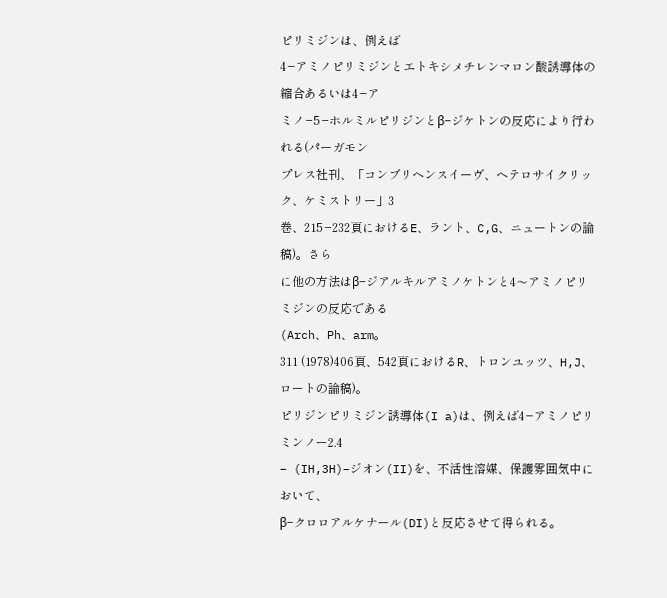ピリミジンは、例えば
4−アミノピリミジンとエトキシメチレンマロン酸誘導体の縮合あるいは4−ア
ミノ−5−ホルミルピリジンとβ−ジケトンの反応により行われる(パーガモン
プレス社刊、「コンブリヘンスイーヴ、ヘテロサイクリック、ケミストリー」3
巻、215−232頁におけるE、ラント、C,G、ニュートンの論稿)。さら
に他の方法はβ−ジアルキルアミノケトンと4〜アミノピリミジンの反応である
(Arch、Ph、arm。
311 (1978)406頁、542頁におけるR、トロンユッツ、H,J、
ロートの論稿)。
ピリジンピリミジン誘導体(I a)は、例えば4−アミノピリミンノー2.4
− (IH,3H)−ジオン(II)を、不活性溶媒、保護雰囲気中において、
β−クロロアルケナール(DI)と反応させて得られる。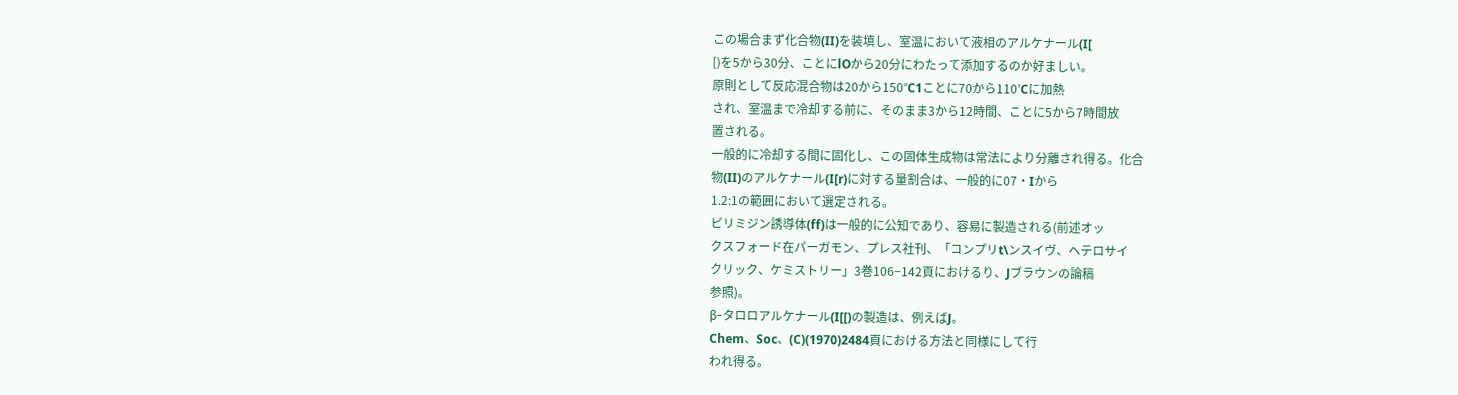この場合まず化合物(II)を装填し、室温において液相のアルケナール(I[
[)を5から30分、ことにlOから20分にわたって添加するのか好ましい。
原則として反応混合物は20から150°C1ことに70から110’Cに加熱
され、室温まで冷却する前に、そのまま3から12時間、ことに5から7時間放
置される。
一般的に冷却する間に固化し、この固体生成物は常法により分離され得る。化合
物(II)のアルケナール(I[r)に対する量割合は、一般的に07・Iから
1.2:1の範囲において選定される。
ピリミジン誘導体(ff)は一般的に公知であり、容易に製造される(前述オッ
クスフォード在パーガモン、プレス社刊、「コンプリt\ンスイヴ、ヘテロサイ
クリック、ケミストリー」3巻106−142頁におけるり、Jブラウンの論稿
参照)。
β−タロロアルケナール(I[[)の製造は、例えばJ。
Chem、Soc、(C)(1970)2484頁における方法と同様にして行
われ得る。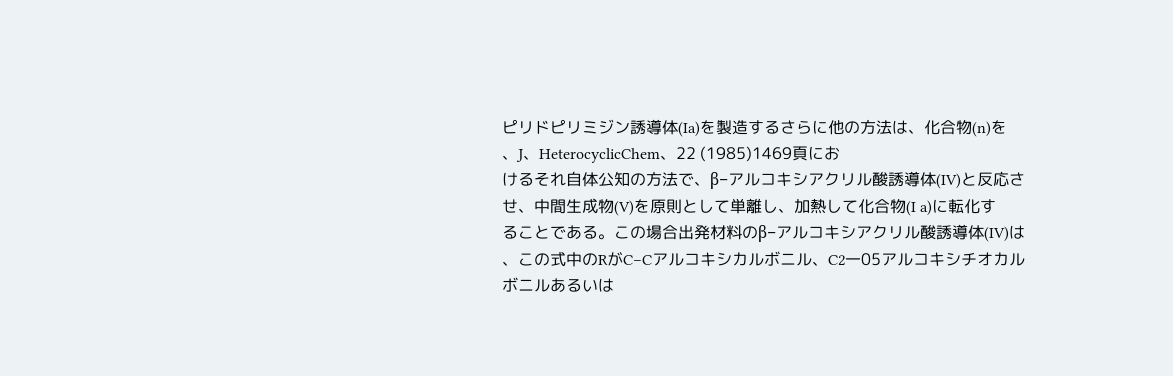ピリドピリミジン誘導体(Ia)を製造するさらに他の方法は、化合物(n)を
、J、HeterocyclicChem、22 (1985)1469頁にお
けるそれ自体公知の方法で、β−アルコキシアクリル酸誘導体(IV)と反応さ
せ、中間生成物(V)を原則として単離し、加熱して化合物(I a)に転化す
ることである。この場合出発材料のβ−アルコキシアクリル酸誘導体(IV)は
、この式中のRがC−Cアルコキシカルボニル、C2一05アルコキシチオカル
ボニルあるいは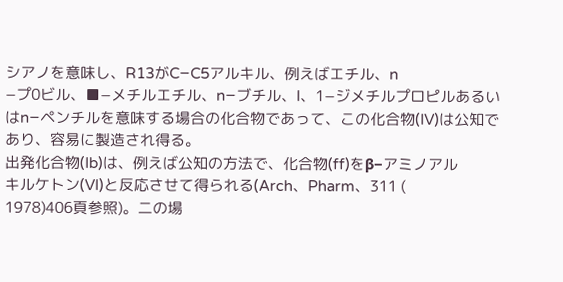シアノを意味し、R13がC−C5アルキル、例えばエチル、n
−プ0ビル、■−メチルエチル、n−ブチル、I、1−ジメチルプロピルあるい
はn−ペンチルを意味する場合の化合物であって、この化合物(IV)は公知で
あり、容易に製造され得る。
出発化合物(Ib)は、例えば公知の方法で、化合物(ff)をβ−アミノアル
キルケトン(VI)と反応させて得られる(Arch、Pharm、311 (
1978)406頁参照)。二の場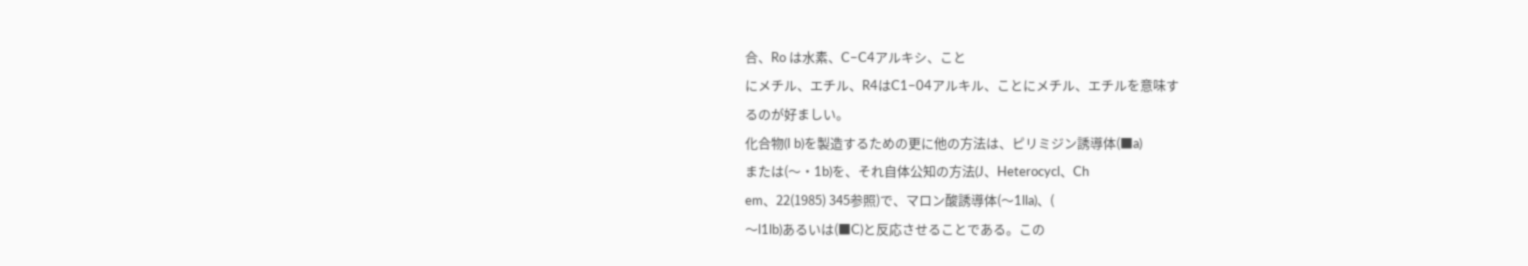合、Ro は水素、C−C4アルキシ、こと
にメチル、エチル、R4はC1−04アルキル、ことにメチル、エチルを意味す
るのが好ましい。
化合物(I b)を製造するための更に他の方法は、ピリミジン誘導体(■a)
または(〜・1b)を、それ自体公知の方法(J、Heterocycl、Ch
em、22(1985) 345参照)で、マロン酸誘導体(〜1lla)、(
〜l1lb)あるいは(■C)と反応させることである。この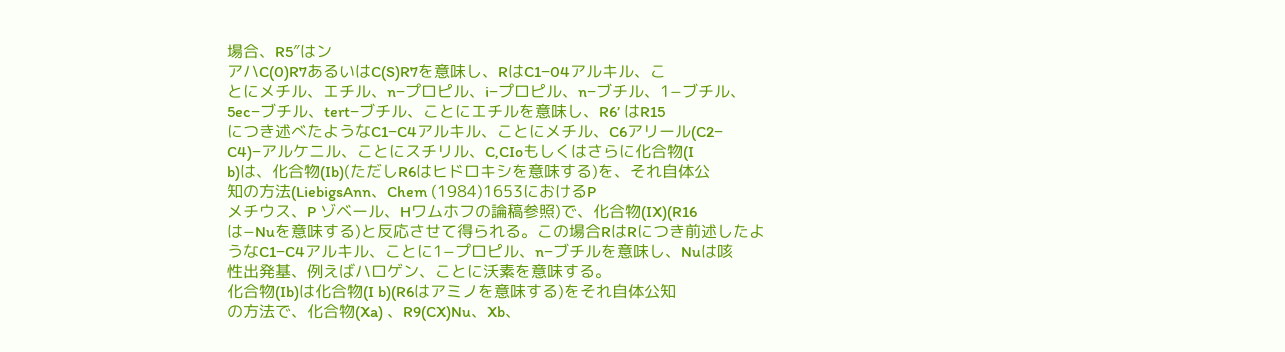場合、R5″はン
アハC(0)R7あるいはC(S)R7を意味し、RはC1−04アルキル、こ
とにメチル、エチル、n−プロピル、i−プロピル、n−ブチル、1−ブチル、
5ec−ブチル、tert−ブチル、ことにエチルを意味し、R6’ はR15
につき述べたようなC1−C4アルキル、ことにメチル、C6アリール(C2−
C4)−アルケニル、ことにスチリル、C,CIoもしくはさらに化合物(I
b)は、化合物(Ib)(ただしR6はヒドロキシを意味する)を、それ自体公
知の方法(LiebigsAnn、Chem (1984)1653におけるP
メチウス、P ゾベール、Hワムホフの論稿参照)で、化合物(IX)(R16
は−Nuを意味する)と反応させて得られる。この場合RはRにつき前述したよ
うなC1−C4アルキル、ことに1−プロピル、n−ブチルを意味し、Nuは咳
性出発基、例えばハロゲン、ことに沃素を意味する。
化合物(Ib)は化合物(I b)(R6はアミノを意味する)をそれ自体公知
の方法で、化合物(Xa) 、R9(CX)Nu、Xb、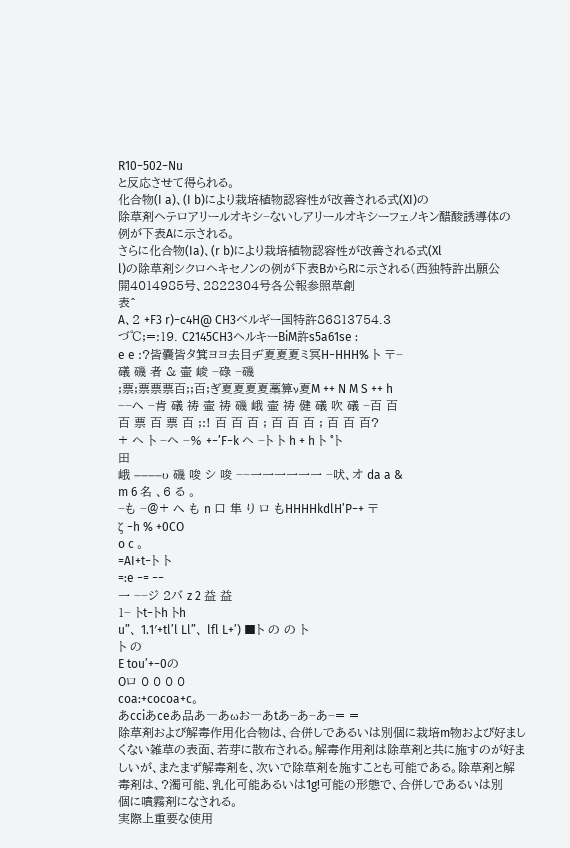R10−502−Nu
と反応させて得られる。
化合物(I a)、(I b)により栽培植物認容性が改善される式(XI)の
除草剤ヘテロアリールオキシ−ないしアリールオキシーフェノキン醋酸誘導体の
例が下表Aに示される。
さらに化合物(Ia)、(r b)により栽培植物認容性が改善される式(Xl
l)の除草剤シクロヘキセノンの例が下表BからRに示される(西独特許出願公
開4014985号、2822304号各公報参照草創
表^
A、2 +F3 r)−c4H@ CH3ベルギー国特許86813754.3
づ℃;=:19. C2145CH3ヘルキーBiM許s5a61se :
e e :?皆嚢皆タ箕ヨヨ去目ヂ夏夏夏ミ冥H−HHH% ト 〒−
礒 磯 者 & 壷 峻 −碌 −磯
;票;票票票百;;百;ぎ夏夏夏夏藁算ν夏M ++ N M S ++ h
−−へ −肯 礒 祷 壷 祷 磯 峨 壷 祷 健 礒 吹 礒 −百 百
百 票 百 票 百 ;:! 百 百 百 ; 百 百 百 ; 百 百 百?
+ ヘ ト −ヘ −% +−’F−k ヘ −ト ト h + h ト °ト
田
峨 −−−−υ 磯 唆 シ 唆 −−一一一一一一 −吠、オ da a &
m 6 名 、6 る 。
−も −@+ へ も n 口 隼 り ロ もHHHHkdlH’P−+ 〒
ζ −h % +0CO
o c 。
=AI+t−ト ト
=:e −= −−
一 −−ジ 2バ z 2 益 益
1− トt−トh トh
u”、 1.1′+tl’l Ll”、 lfl L+’) ■ト の の ト
ト の
E tou’+−0の
Oロ 0 0 0 0
coa:+cocoa+c。
あcciあceあ品あ―あωお―あtあ−あ−あ−= =
除草剤および解毒作用化合物は、合併しであるいは別個に栽培m物および好まし
くない雑草の表面、若芽に散布される。解毒作用剤は除草剤と共に施すのが好ま
しいが、またまず解毒剤を、次いで除草剤を施すことも可能である。除草剤と解
毒剤は、?濁可能、乳化可能あるいは1g!可能の形態で、合併しであるいは別
個に噴霧剤になされる。
実際上重要な使用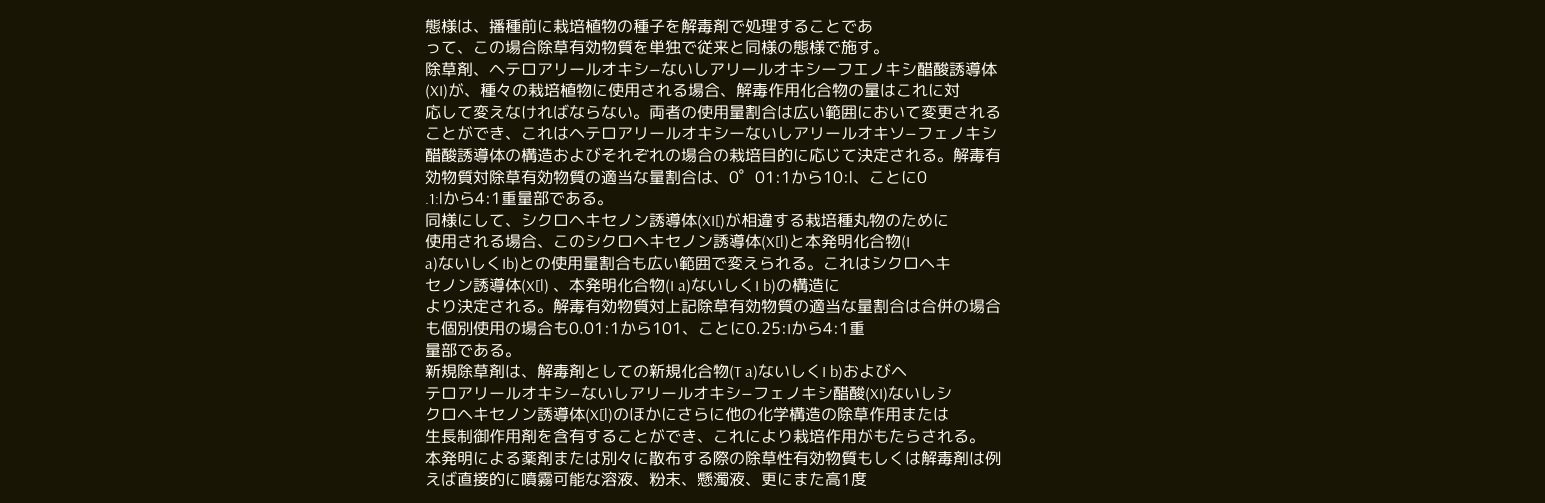態様は、播種前に栽培植物の種子を解毒剤で処理することであ
って、この場合除草有効物質を単独で従来と同様の態様で施す。
除草剤、ヘテロアリールオキシ−ないしアリールオキシーフエノキシ醋酸誘導体
(XI)が、種々の栽培植物に使用される場合、解毒作用化合物の量はこれに対
応して変えなければならない。両者の使用量割合は広い範囲において変更される
ことができ、これはヘテロアリールオキシーないしアリールオキソ−フェノキシ
醋酸誘導体の構造およびそれぞれの場合の栽培目的に応じて決定される。解毒有
効物質対除草有効物質の適当な量割合は、0゜01:1から10:l、ことに0
.1:lから4:1重量部である。
同様にして、シクロヘキセノン誘導体(XI[)が相違する栽培種丸物のために
使用される場合、このシクロヘキセノン誘導体(X[l)と本発明化合物(I
a)ないしくIb)との使用量割合も広い範囲で変えられる。これはシクロヘキ
セノン誘導体(X[l) 、本発明化合物(I a)ないしくI b)の構造に
より決定される。解毒有効物質対上記除草有効物質の適当な量割合は合併の場合
も個別使用の場合も0.01:1から101、ことに0.25:Iから4:1重
量部である。
新規除草剤は、解毒剤としての新規化合物(T a)ないしくI b)およびヘ
テロアリールオキシ−ないしアリールオキシ−フェノキシ醋酸(XI)ないしシ
クロヘキセノン誘導体(X[l)のほかにさらに他の化学構造の除草作用または
生長制御作用剤を含有することができ、これにより栽培作用がもたらされる。
本発明による薬剤または別々に散布する際の除草性有効物質もしくは解毒剤は例
えば直接的に噴霧可能な溶液、粉末、懸濁液、更にまた高1度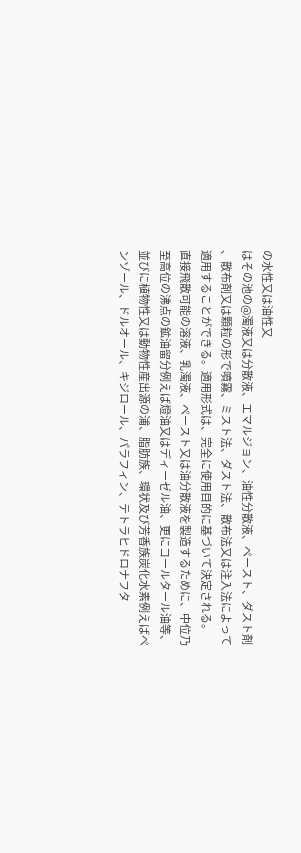の水性又は油性又
はその池の@濁液又は分散液、エマルジョン、油性分散液、ペースト、ダスト剤
、散布剤又は顆粒の形で噴霧、ミスト法、ダスト法、散布法又は注入法によって
適用することができる。適用形式は、完全に使用目的に基づいて決定される。
直接飛散可能の溶液、乳濁液、ペースト又は油分散液を製造するために、中位乃
至高位の沸点の鉱油留分例えば燈油又はディーゼル油、更にコールタール油等、
並びに植物性又は動物性産出源の浦、脂肪族、環状及び芳香族炭化水素例えばペ
ンゾール、ドルオール、キジロール、パラフィン、テトラヒドロナフタ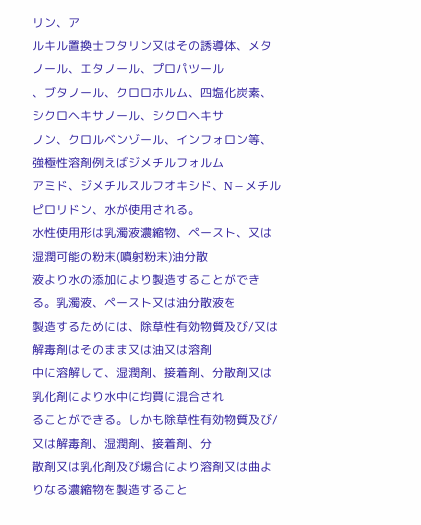リン、ア
ルキル置換士フタリン又はその誘導体、メタノール、エタノール、プロパツール
、ブタノール、クロロホルム、四塩化炭素、シクロヘキサノール、シクロヘキサ
ノン、クロルベンゾール、インフォロン等、強極性溶剤例えばジメチルフォルム
アミド、ジメチルスルフオキシド、N−メチルピロリドン、水が使用される。
水性使用形は乳濁液濃縮物、ペースト、又は湿潤可能の粉末(噴射粉末)油分散
液より水の添加により製造することができる。乳濁液、ペースト又は油分散液を
製造するためには、除草性有効物質及び/又は解毒剤はそのまま又は油又は溶剤
中に溶解して、湿潤剤、接着剤、分散剤又は乳化剤により水中に均買に混合され
ることができる。しかも除草性有効物質及び/又は解毒剤、湿潤剤、接着剤、分
散剤又は乳化剤及び場合により溶剤又は曲よりなる濃縮物を製造すること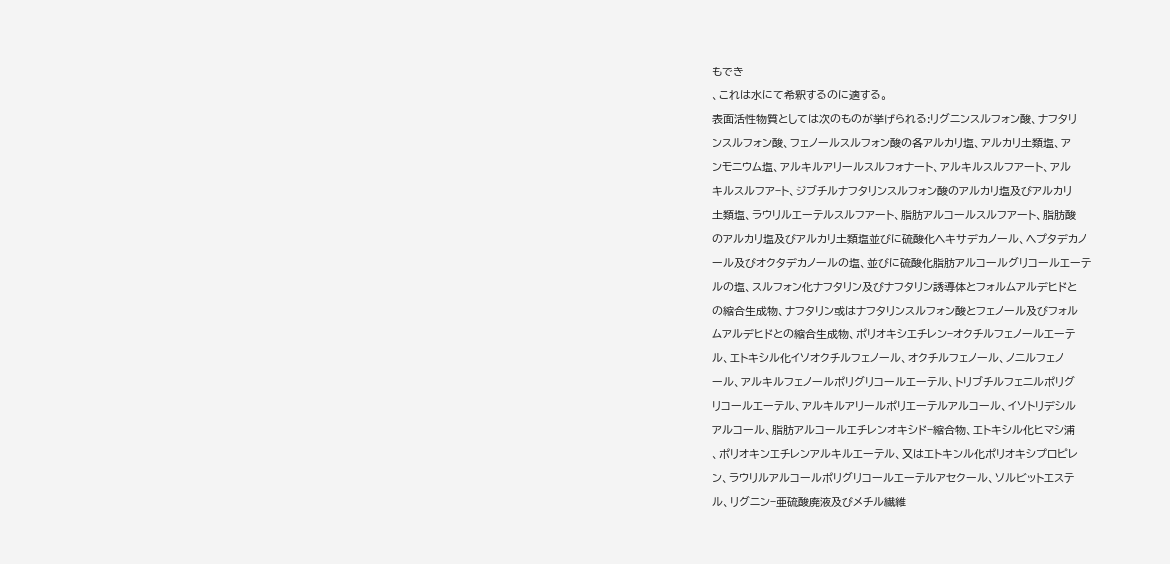もでき
、これは水にて希釈するのに適する。
表面活性物質としては次のものが挙げられる:リグニンスルフォン酸、ナフタリ
ンスルフォン酸、フェノールスルフォン酸の各アルカリ塩、アルカリ土類塩、ア
ンモニウム塩、アルキルアリールスルフォナート、アルキルスルフアート、アル
キルスルフア−ト、ジブチルナフタリンスルフォン酸のアルカリ塩及びアルカリ
土類塩、ラウリルエーテルスルフアート、脂肪アルコールスルフアート、脂肪酸
のアルカリ塩及びアルカリ土類塩並びに硫酸化ヘキサデカノール、ヘプタデカノ
ール及びオクタデカノールの塩、並びに硫酸化脂肪アルコールグリコールエーテ
ルの塩、スルフォン化ナフタリン及びナフタリン誘導体とフォルムアルデヒドと
の縮合生成物、ナフタリン或はナフタリンスルフォン酸とフェノール及びフォル
ムアルデヒドとの縮合生成物、ポリオキシエチレン−オクチルフェノールエーテ
ル、エトキシル化イソオクチルフェノール、オクチルフェノール、ノニルフェノ
ール、アルキルフェノールポリグリコールエーテル、トリブチルフェニルポリグ
リコールエーテル、アルキルアリールポリエーテルアルコール、イソトリデシル
アルコール、脂肪アルコールエチレンオキシド−縮合物、エトキシル化ヒマシ浦
、ポリオキンエチレンアルキルエーテル、又はエトキンル化ポリオキシプロピレ
ン、ラウリルアルコールポリグリコールエーテルアセクール、ソルビットエステ
ル、リグニン−亜硫酸廃液及びメチル繊維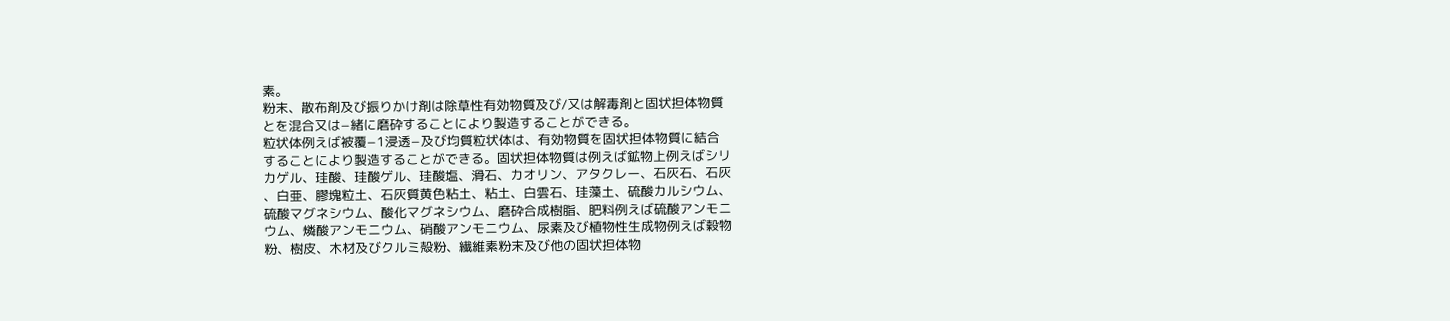素。
粉末、散布剤及び振りかけ剤は除草性有効物質及び/又は解毒剤と固状担体物質
とを混合又は−緒に磨砕することにより製造することができる。
粒状体例えば被覆−1浸透−及び均質粒状体は、有効物質を固状担体物質に結合
することにより製造することができる。固状担体物質は例えば鉱物上例えばシリ
カゲル、珪酸、珪酸ゲル、珪酸塩、滑石、カオリン、アタクレー、石灰石、石灰
、白亜、膠塊粒土、石灰質黄色粘土、粘土、白雲石、珪藻土、硫酸カルシウム、
硫酸マグネシウム、酸化マグネシウム、磨砕合成樹脂、肥料例えば硫酸アンモニ
ウム、燐酸アンモニウム、硝酸アンモニウム、尿素及び植物性生成物例えば穀物
粉、樹皮、木材及びクルミ殻粉、繊維素粉末及び他の固状担体物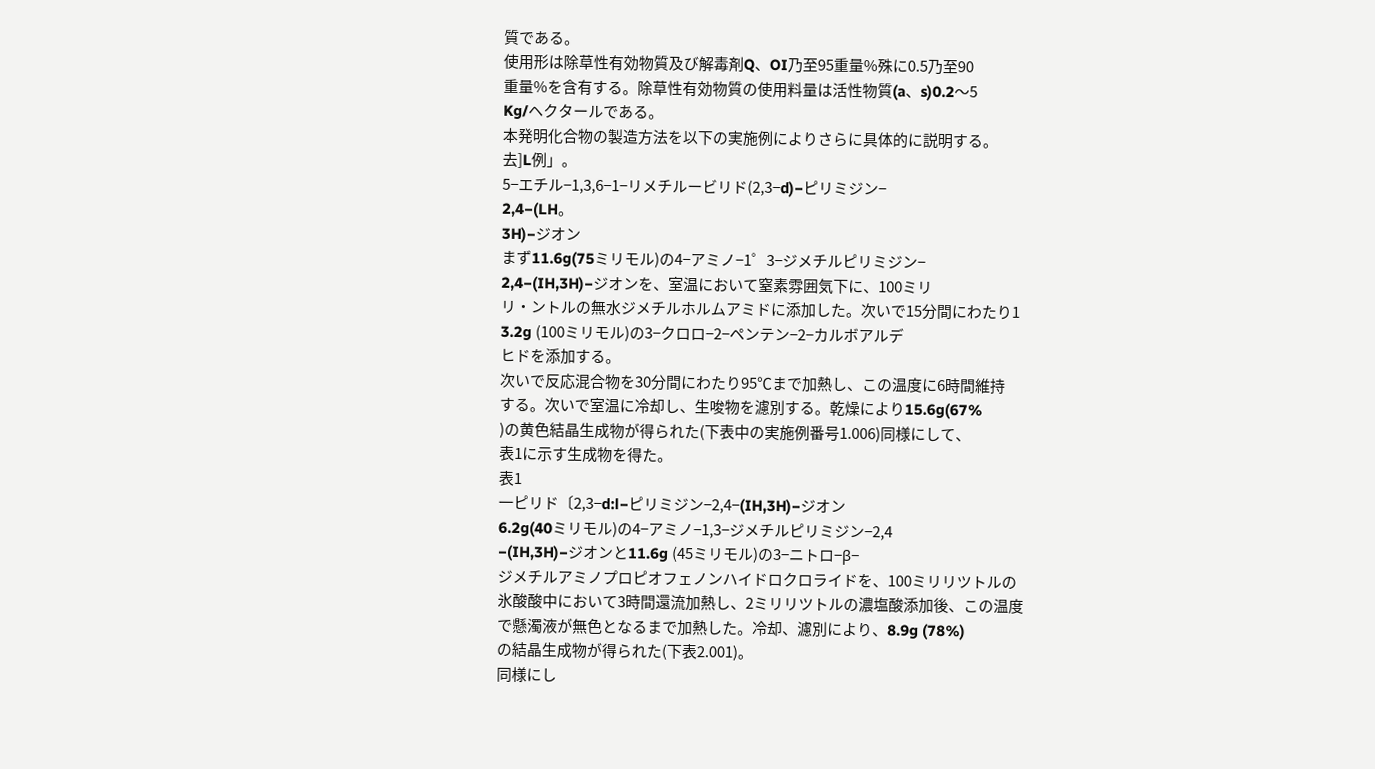質である。
使用形は除草性有効物質及び解毒剤Q、OI乃至95重量%殊に0.5乃至90
重量%を含有する。除草性有効物質の使用料量は活性物質(a、s)0.2〜5
Kg/ヘクタールである。
本発明化合物の製造方法を以下の実施例によりさらに具体的に説明する。
去]L例」。
5−エチル−1,3,6−1−リメチルービリド(2,3−d)−ピリミジン−
2,4−(LH。
3H)−ジオン
まず11.6g(75ミリモル)の4−アミノ−1゜3−ジメチルピリミジン−
2,4−(IH,3H)−ジオンを、室温において窒素雰囲気下に、100ミリ
リ・ントルの無水ジメチルホルムアミドに添加した。次いで15分間にわたり1
3.2g (100ミリモル)の3−クロロ−2−ペンテン−2−カルボアルデ
ヒドを添加する。
次いで反応混合物を30分間にわたり95℃まで加熱し、この温度に6時間維持
する。次いで室温に冷却し、生唆物を濾別する。乾燥により15.6g(67%
)の黄色結晶生成物が得られた(下表中の実施例番号1.006)同様にして、
表1に示す生成物を得た。
表1
一ピリド〔2,3−d:l−ピリミジン−2,4−(IH,3H)−ジオン
6.2g(40ミリモル)の4−アミノ−1,3−ジメチルピリミジン−2,4
−(IH,3H)−ジオンと11.6g (45ミリモル)の3−ニトロ−β−
ジメチルアミノプロピオフェノンハイドロクロライドを、100ミリリツトルの
氷酸酸中において3時間還流加熱し、2ミリリツトルの濃塩酸添加後、この温度
で懸濁液が無色となるまで加熱した。冷却、濾別により、8.9g (78%)
の結晶生成物が得られた(下表2.001)。
同様にし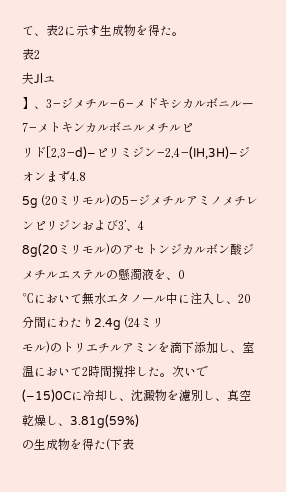て、表2に示す生成物を得た。
表2
夫Jlユ
】、3−ジメチル−6−メドキシカルボニルー7−メトキンカルボニルメチルピ
リド[2,3−d)−ピリミジン−2,4−(IH,3H)−ジオンまず4.8
5g (20ミリモル)の5−ジメチルアミノメチレンピリジンおよび3’、4
8g(20ミリモル)のアセトンジカルボン酸ジメチルエステルの懸濁液を、0
℃において無水エタノール中に注入し、20分間にわたり2.4g (24ミリ
モル)のトリエチルアミンを滴下添加し、室温において2時間撹拌した。次いで
(−15)0Cに冷却し、沈澱物を濾別し、真空乾燥し、3.81g(59%)
の生成物を得た(下表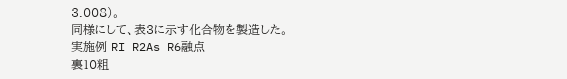3.008)。
同様にして、表3に示す化合物を製造した。
実施例 RI R2As R6融点
裏10粗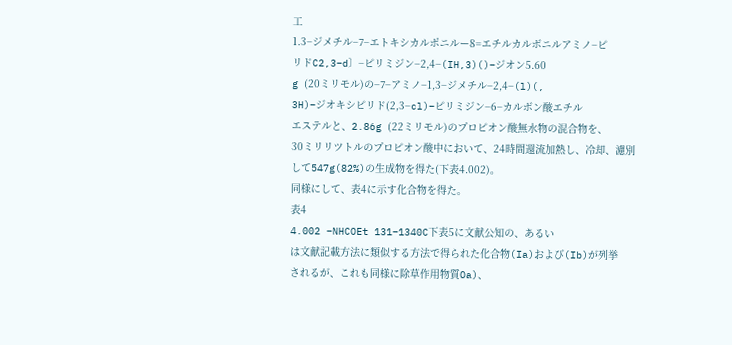工
1.3−ジメチル−7−エトキシカルポニルー8=エチルカルボニルアミノ−ピ
リドC2,3−d〕−ピリミジン−2,4−(IH,3)()−ジオン5.60
g (20ミリモル)の−7−アミノ−1,3−ジメチル−2,4−(l)(,
3H)−ジオキシピリド(2,3−cl)−ピリミジン−6−カルボン酸エチル
エステルと、2.86g (22ミリモル)のプロピオン酸無水物の混合物を、
30ミリリツトルのプロピオン酸中において、24時間還流加熱し、冷却、濾別
して547g(82%)の生成物を得た(下表4.002)。
同様にして、表4に示す化合物を得た。
表4
4.002 −NHCOEt 131−1340C下表5に文献公知の、あるい
は文献記載方法に類似する方法で得られた化合物(Ia)および(Ib)が列挙
されるが、これも同様に除草作用物質Oa)、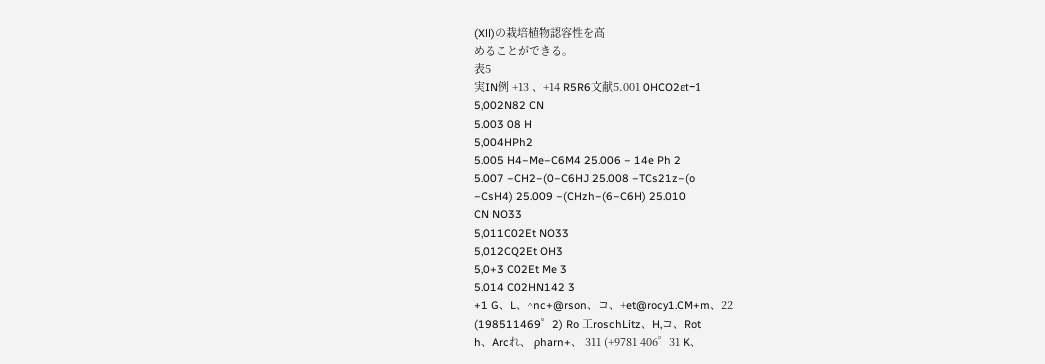(Xll)の栽培植物認容性を高
めることができる。
表5
実IN例 +13 、+14 R5R6文献5.001 0HCO2εt−1
5,002N82 CN
5.003 08 H
5,004HPh2
5.005 H4−Me−C6M4 25.006 − 14e Ph 2
5.007 −CH2−(0−C6HJ 25.008 −TCs21z−(o
−CsH4) 25.009 −(CHzh−(6−C6H) 25.010
CN NO33
5,011C02Et NO33
5,012CQ2Et OH3
5,0+3 C02Et Me 3
5.014 C02HN142 3
+1 G、L、^nc+@rson、コ、+et@rocy1.CM+m、22
(198511469゜2) Ro 工roschLitz、H,コ、Rot
h、Arcれ、 ρharn+、 311 (+9781 406゜31 K、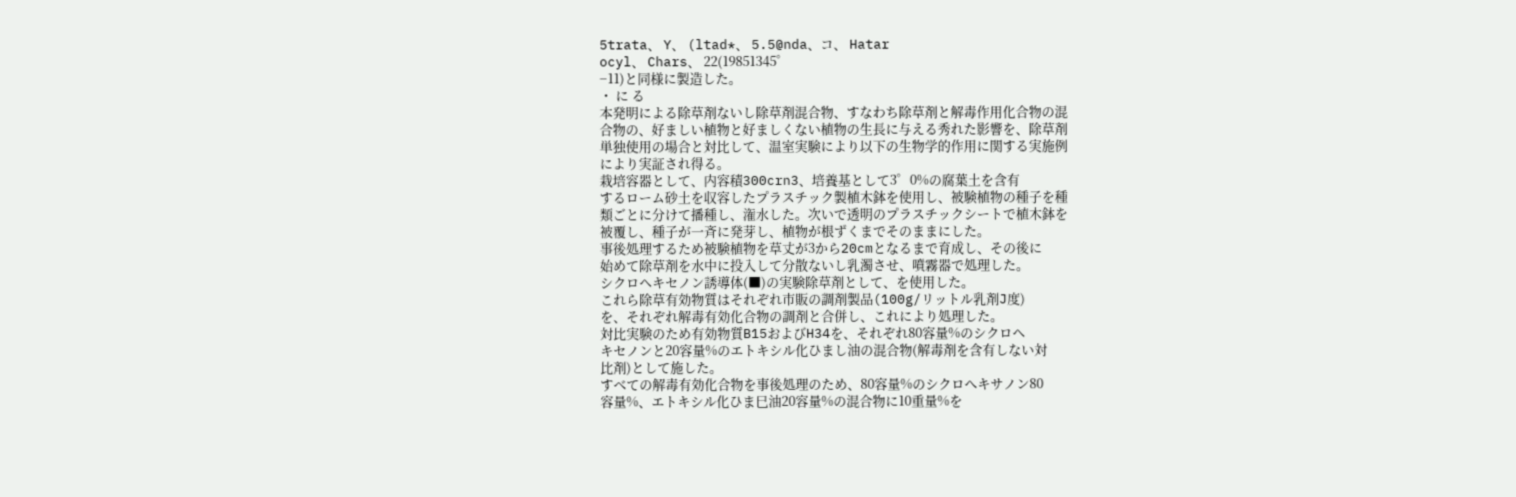5trata、 Y、 (ltad*、 5.5@nda、コ、 Hatar
ocyl、 Chars、 22(19851345゜
−11)と同様に製造した。
・ に る
本発明による除草剤ないし除草剤混合物、すなわち除草剤と解毒作用化合物の混
合物の、好ましい植物と好ましくない植物の生長に与える秀れた影響を、除草剤
単独使用の場合と対比して、温室実験により以下の生物学的作用に関する実施例
により実証され得る。
栽培容器として、内容積300crn3、培養基として3゜0%の腐葉土を含有
するローム砂土を収容したプラスチック製植木鉢を使用し、被験植物の種子を種
類ごとに分けて播種し、潅水した。次いで透明のプラスチックシートで植木鉢を
被覆し、種子が一斉に発芽し、植物が根ずくまでそのままにした。
事後処理するため被験植物を草丈が3から20cmとなるまで育成し、その後に
始めて除草剤を水中に投入して分散ないし乳濁させ、噴霧器で処理した。
シクロヘキセノン誘導体(■)の実験除草剤として、を使用した。
これら除草有効物質はそれぞれ市販の調剤製品(100g/リットル乳剤J度)
を、それぞれ解毒有効化合物の調剤と合併し、これにより処理した。
対比実験のため有効物質B15およびH34を、それぞれ80容量%のシクロヘ
キセノンと20容量%のエトキシル化ひまし油の混合物(解毒剤を含有しない対
比剤)として施した。
すべての解毒有効化合物を事後処理のため、80容量%のシクロへキサノン80
容量%、エトキシル化ひま巳油20容量%の混合物に10重量%を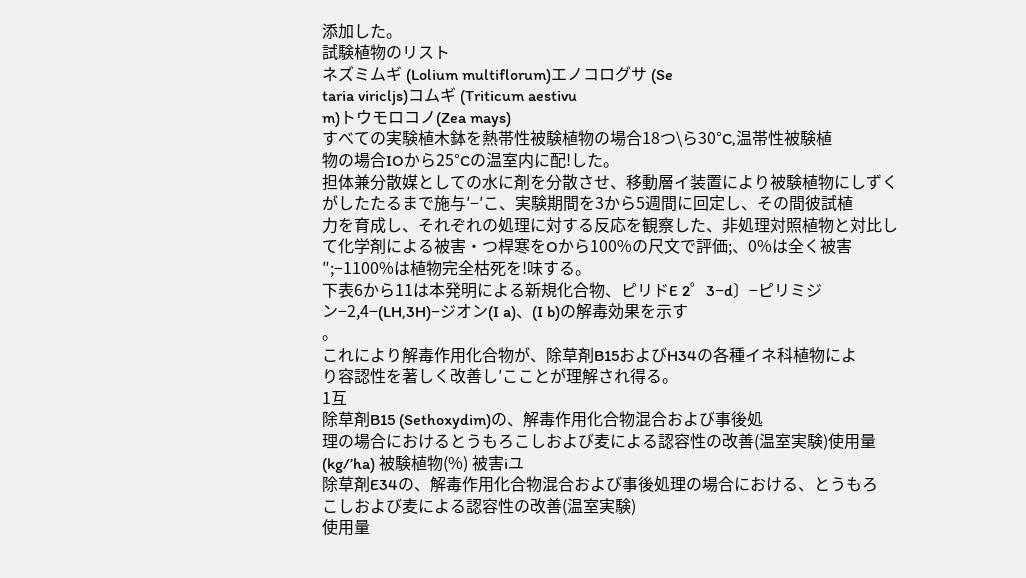添加した。
試験植物のリスト
ネズミムギ (Lolium multiflorum)エノコログサ (Se
taria viricljs)コムギ (Triticum aestivu
m)トウモロコノ(Zea mays)
すべての実験植木鉢を熱帯性被験植物の場合18つ\ら30°C,温帯性被験植
物の場合IOから25°Cの温室内に配!した。
担体兼分散媒としての水に剤を分散させ、移動層イ装置により被験植物にしずく
がしたたるまで施与′−′こ、実験期間を3から5週間に回定し、その間彼試植
力を育成し、それぞれの処理に対する反応を観察した、非処理対照植物と対比し
て化学剤による被害・つ桿寒をOから100%の尺文で評価;、0%は全く被害
″;−1100%は植物完全枯死を!味する。
下表6から11は本発明による新規化合物、ピリドE 2゜3−d〕−ピリミジ
ン−2,4−(LH,3H)−ジオン(I a)、(I b)の解毒効果を示す
。
これにより解毒作用化合物が、除草剤B15およびH34の各種イネ科植物によ
り容認性を著しく改善し′こことが理解され得る。
1互
除草剤B15 (Sethoxydim)の、解毒作用化合物混合および事後処
理の場合におけるとうもろこしおよび麦による認容性の改善(温室実験)使用量
(kg/’ha) 被験植物(%) 被害iユ
除草剤E34の、解毒作用化合物混合および事後処理の場合における、とうもろ
こしおよび麦による認容性の改善(温室実験)
使用量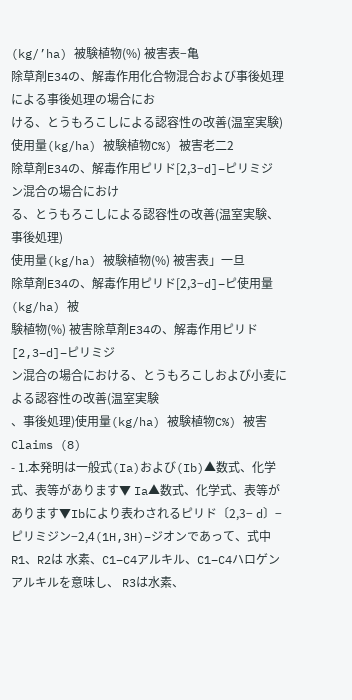(kg/’ha) 被験植物(%) 被害表−亀
除草剤E34の、解毒作用化合物混合および事後処理による事後処理の場合にお
ける、とうもろこしによる認容性の改善(温室実験)
使用量(kg/ha) 被験植物C%) 被害老二2
除草剤E34の、解毒作用ピリド[2,3−d]−ピリミジン混合の場合におけ
る、とうもろこしによる認容性の改善(温室実験、事後処理)
使用量(kg/ha) 被験植物(%) 被害表」一旦
除草剤E34の、解毒作用ピリド[2,3−d]−ピ使用量(kg/ha) 被
験植物(%) 被害除草剤E34の、解毒作用ピリド[2,3−d]−ピリミジ
ン混合の場合における、とうもろこしおよび小麦による認容性の改善(温室実験
、事後処理)使用量(kg/ha) 被験植物C%) 被害
Claims (8)
- 1.本発明は一般式(Ia)および(Ib)▲数式、化学式、表等があります▼ Ia▲数式、化学式、表等があります▼Ibにより表わされるピリド〔2,3− d〕−ピリミジン−2,4(1H,3H)−ジオンであって、式中R1、R2は 水素、C1−C4アルキル、C1−C4ハロゲンアルキルを意味し、 R3は水素、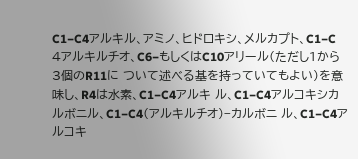C1−C4アルキル、アミノ、ヒドロキシ、メルカプト、C1−C 4アルキルチオ、C6−もしくはC10アリール(ただし1から3個のR11に ついて述べる基を持っていてもよい)を意味し、R4は水素、C1−C4アルキ ル、C1−C4アルコキシカルボニル、C1−C4(アルキルチオ)−カルボニ ル、C1−C4アルコキ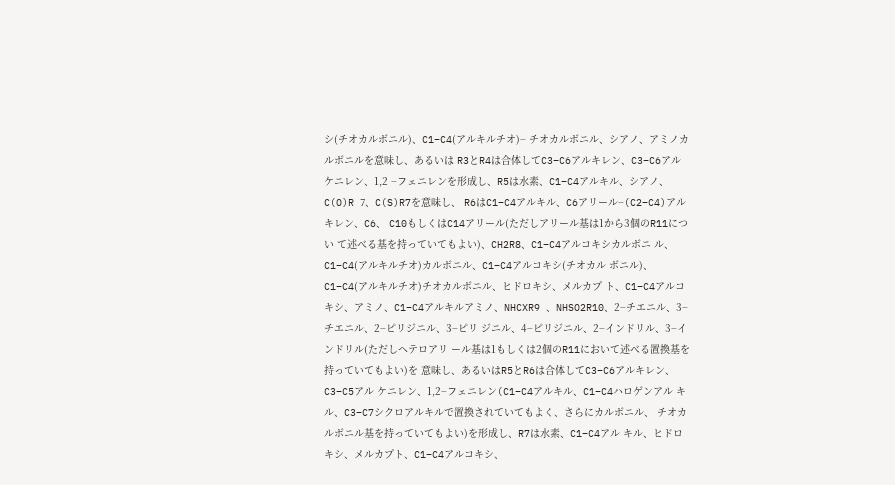シ(チオカルボニル)、C1−C4(アルキルチオ)− チオカルボニル、シアノ、アミノカルボニルを意味し、あるいは R3とR4は合体してC3−C6アルキレン、C3−C6アルケニレン、1,2 −フェニレンを形成し、R5は水素、C1−C4アルキル、シアノ、C(O)R 7、C(S)R7を意味し、 R6はC1−C4アルキル、C6アリール−(C2−C4)アルキレン、C6、 C10もしくはC14アリール(ただしアリール基は1から3個のR11につい て述べる基を持っていてもよい)、CH2R8、C1−C4アルコキシカルボニ ル、C1−C4(アルキルチオ)カルボニル、C1−C4アルコキシ(チオカル ボニル)、C1−C4(アルキルチオ)チオカルボニル、ヒドロキシ、メルカプ ト、C1−C4アルコキシ、アミノ、C1−C4アルキルアミノ、NHCXR9 、NHSO2R10、2−チエニル、3−チエニル、2−ピリジニル、3−ピリ ジニル、4−ピリジニル、2−インドリル、3−インドリル(ただしヘテロアリ ール基は1もしくは2個のR11において述べる置換基を持っていてもよい)を 意味し、あるいはR5とR6は合体してC3−C6アルキレン、C3−C5アル ケニレン、1,2−フェニレン(C1−C4アルキル、C1−C4ハロゲンアル キル、C3−C7シクロアルキルで置換されていてもよく、さらにカルボニル、 チオカルボニル基を持っていてもよい)を形成し、R7は水素、C1−C4アル キル、ヒドロキシ、メルカプト、C1−C4アルコキシ、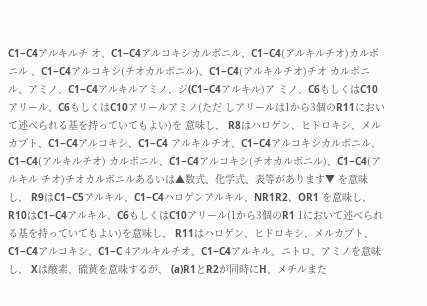C1−C4アルキルチ オ、C1−C4アルコキシカルボニル、C1−C4(アルキルチオ)カルボニル 、C1−C4アルコキシ(チオカルボニル)、C1−C4(アルキルチオ)チオ カルボニル、アミノ、C1−C4アルキルアミノ、ジ(C1−C4アルキル)ア ミノ、C6もしくはC10アリール、C6もしくはC10アリールアミノ(ただ しアリールは1から3個のR11において述べられる基を持っていてもよい)を 意味し、 R8はハロゲン、ヒドロキシ、メルカプト、C1−C4アルコキシ、C1−C4 アルキルチオ、C1−C4アルコキシカルボニル、C1−C4(アルキルチオ) カルボニル、C1−C4アルコキシ(チオカルボニル)、C1−C4(アルキル チオ)チオカルボニルあるいは▲数式、化学式、表等があります▼ を意味し、 R9はC1−C5アルキル、C1−C4ハロゲンアルキル、NR1R2、OR1 を意味し、 R10はC1−C4アルキル、C6もしくはC10アリール(1から3個のR1 1において述べられる基を持っていてもよい)を意味し、 R11はハロゲン、ヒドロキシ、メルカプト、C1−C4アルコキシ、C1−C 4アルキルチオ、C1−C4アルキル、ニトロ、アミノを意味し、 Xは酸素、硫黄を意味するが、 (a)R1とR2が同時にH、メチルまた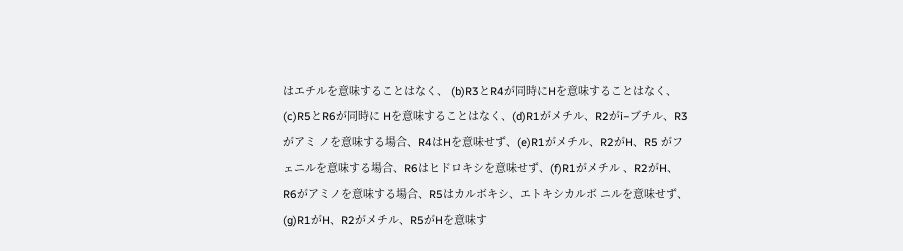はエチルを意味することはなく、 (b)R3とR4が同時にHを意味することはなく、(c)R5とR6が同時に Hを意味することはなく、(d)R1がメチル、R2がi−ブチル、R3がアミ ノを意味する場合、R4はHを意味せず、(e)R1がメチル、R2がH、R5 がフェニルを意味する場合、R6はヒドロキシを意味せず、(f)R1がメチル 、R2がH、R6がアミノを意味する場合、R5はカルボキシ、エトキシカルボ ニルを意味せず、 (g)R1がH、R2がメチル、R5がHを意味す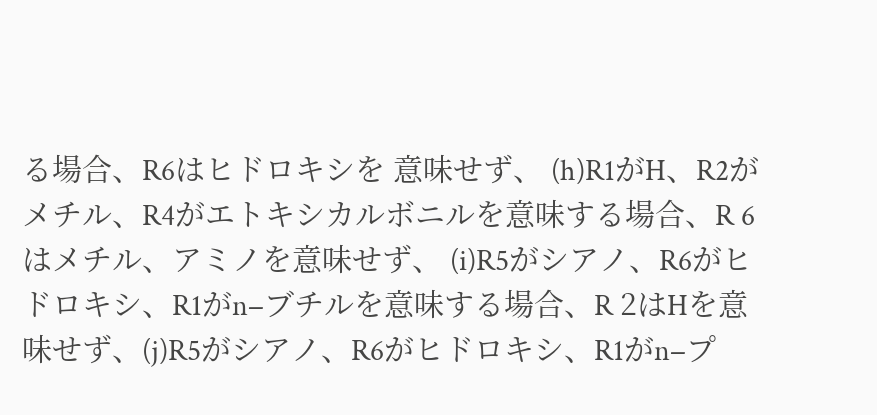る場合、R6はヒドロキシを 意味せず、 (h)R1がH、R2がメチル、R4がエトキシカルボニルを意味する場合、R 6はメチル、アミノを意味せず、 (i)R5がシアノ、R6がヒドロキシ、R1がn−ブチルを意味する場合、R 2はHを意味せず、(j)R5がシアノ、R6がヒドロキシ、R1がn−プ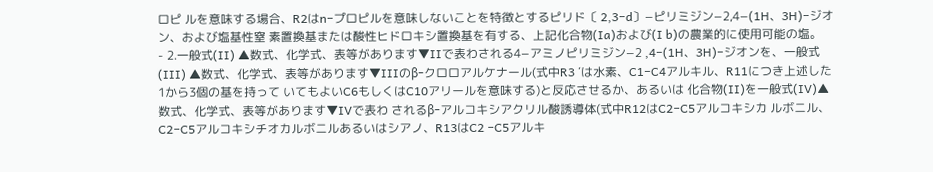ロピ ルを意味する場合、R2はn−プロピルを意味しないことを特徴とするピリド〔 2,3−d〕−ピリミジン−2,4−(1H、3H)−ジオン、および塩基性窒 素置換基または酸性ヒドロキシ置換基を有する、上記化合物(Ia)および(I b)の農業的に使用可能の塩。
- 2.一般式(II) ▲数式、化学式、表等があります▼IIで表わされる4−アミノピリミジン−2 ,4−(1H、3H)−ジオンを、一般式(III) ▲数式、化学式、表等があります▼IIIのβ−クロロアルケナール(式中R3 ′は水素、C1−C4アルキル、R11につき上述した1から3個の基を持って いてもよいC6もしくはC10アリールを意味する)と反応させるか、あるいは 化合物(II)を一般式(IV)▲数式、化学式、表等があります▼IVで表わ されるβ−アルコキシアクリル酸誘導体(式中R12はC2−C5アルコキシカ ルボニル、C2−C5アルコキシチオカルボニルあるいはシアノ、R13はC2 −C5アルキ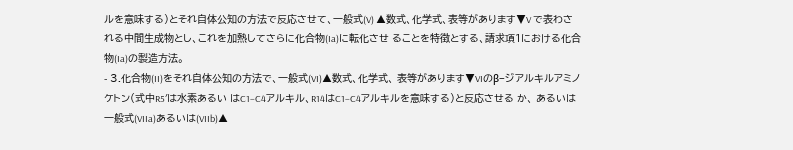ルを意味する)とそれ自体公知の方法で反応させて、一般式(V) ▲数式、化学式、表等があります▼V で表わされる中間生成物とし、これを加熱してさらに化合物(Ia)に転化させ ることを特徴とする、請求項1における化合物(Ia)の製造方法。
- 3.化合物(II)をそれ自体公知の方法で、一般式(VI)▲数式、化学式、 表等があります▼VIのβ−ジアルキルアミノケトン(式中R5′は水素あるい はC1−C4アルキル、R14はC1−C4アルキルを意味する)と反応させる か、 あるいは一般式(VIIa)あるいは(VIIb)▲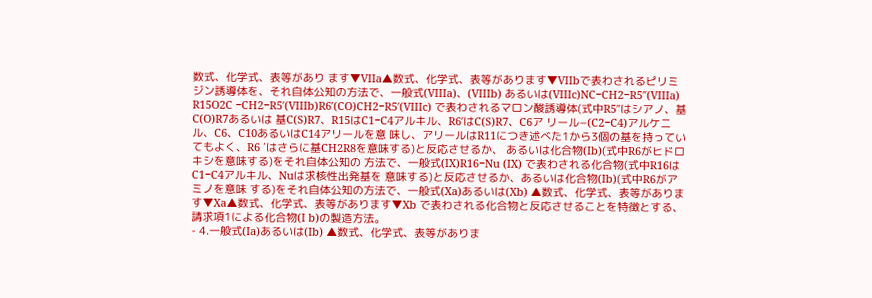数式、化学式、表等があり ます▼VIIa▲数式、化学式、表等があります▼VIIbで表わされるピリミ ジン誘導体を、それ自体公知の方法で、一般式(VIIIa)、(VIIIb) あるいは(VIIIc)NC−CH2−R5′′(VIIIa) R15O2C −CH2−R5′(VIIIb)R6′(CO)CH2−R5′(VIIIc) で表わされるマロン酸誘導体(式中R5′′はシアノ、基C(O)R7あるいは 基C(S)R7、R15はC1−C4アルキル、R6′はC(S)R7、C6ア リール−(C2−C4)アルケニル、C6、C10あるいはC14アリールを意 味し、アリールはR11につき述べた1から3個の基を持っていてもよく、R6 ′はさらに基CH2R8を意味する)と反応させるか、 あるいは化合物(Ib)(式中R6がヒドロキシを意味する)をそれ自体公知の 方法で、一般式(IX)R16−Nu (IX) で表わされる化合物(式中R16はC1−C4アルキル、Nuは求核性出発基を 意味する)と反応させるか、あるいは化合物(Ib)(式中R6がアミノを意味 する)をそれ自体公知の方法で、一般式(Xa)あるいは(Xb) ▲数式、化学式、表等があります▼Xa▲数式、化学式、表等があります▼Xb で表わされる化合物と反応させることを特徴とする、請求項1による化合物(I b)の製造方法。
- 4.一般式(Ia)あるいは(Ib) ▲数式、化学式、表等がありま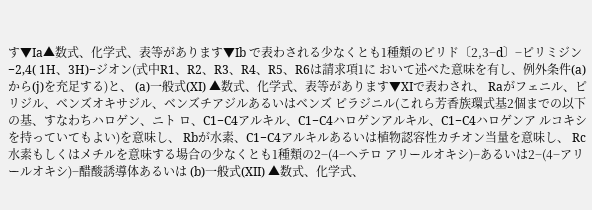す▼Ia▲数式、化学式、表等があります▼Ib で表わされる少なくとも1種類のピリド〔2,3−d〕−ピリミジン−2,4( 1H、3H)−ジオン(式中R1、R2、R3、R4、R5、R6は請求項1に おいて述べた意味を有し、例外条件(a)から(j)を充足する)と、 (a)一般式(XI) ▲数式、化学式、表等があります▼XIで表わされ、 Raがフェニル、ピリジル、ベンズオキサジル、ベンズチアジルあるいはベンズ ピラジニル(これら芳香族環式基2個までの以下の基、すなわちハロゲン、ニト ロ、C1−C4アルキル、C1−C4ハロゲンアルキル、C1−C4ハロゲンア ルコキシを持っていてもよい)を意味し、 Rbが水素、C1−C4アルキルあるいは植物認容性カチオン当量を意味し、 Rc水素もしくはメチルを意味する場合の少なくとも1種類の2−(4−ヘテロ アリールオキシ)−あるいは2−(4−アリールオキシ)−醋酸誘導体あるいは (b)一般式(XII) ▲数式、化学式、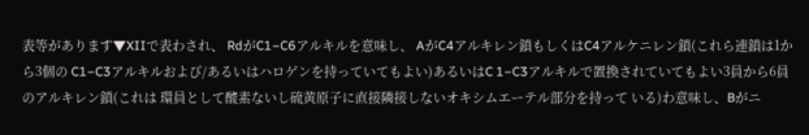表等があります▼XIIで表わされ、 RdがC1−C6アルキルを意味し、 AがC4アルキレン鎖もしくはC4アルケニレン鎖(これら連鎖は1から3個の C1−C3アルキルおよび/あるいはハロゲンを持っていてもよい)あるいはC 1−C3アルキルで置換されていてもよい3員から6員のアルキレン鎖(これは 環員として酸素ないし硫黄原子に直接隣接しないオキシムエーテル部分を持って いる)わ意味し、Bがニ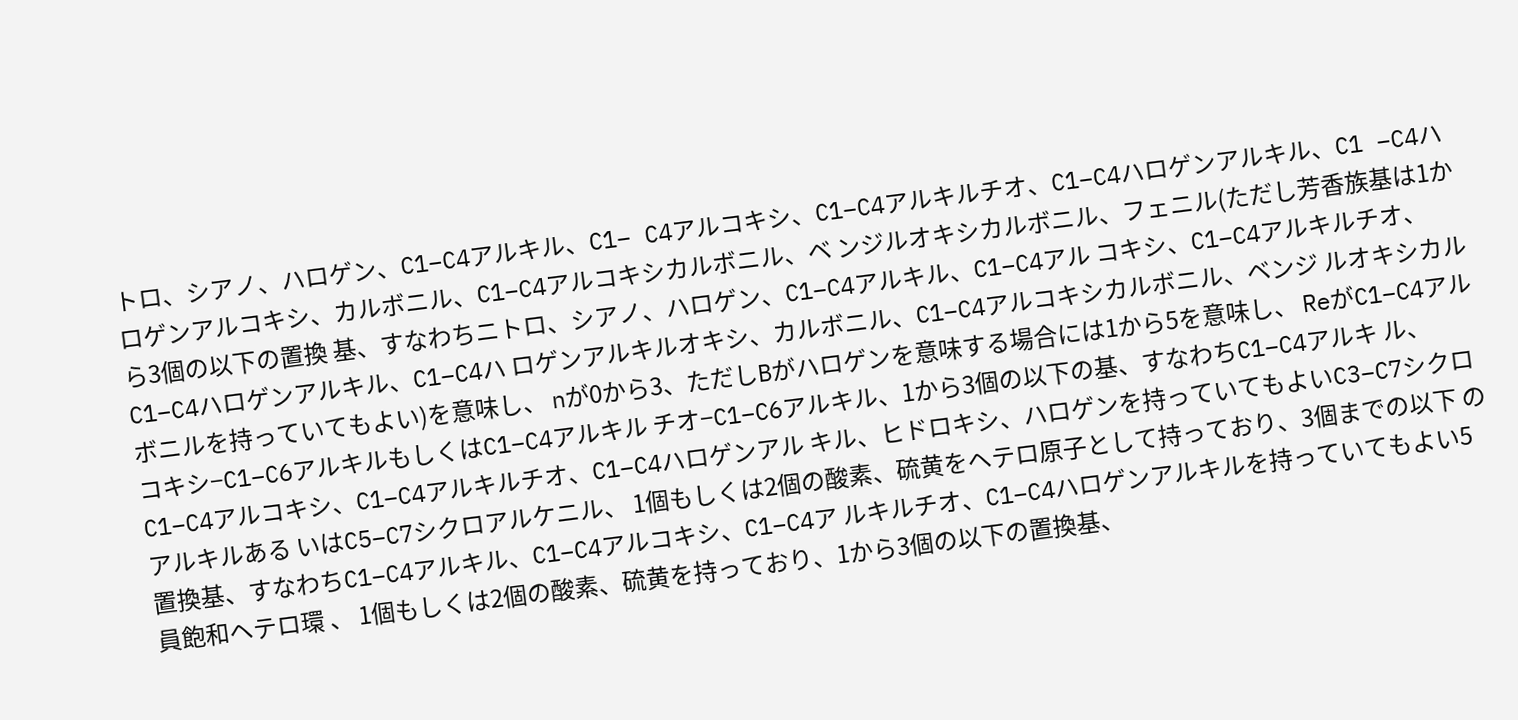トロ、シアノ、ハロゲン、C1−C4アルキル、C1− C4アルコキシ、C1−C4アルキルチオ、C1−C4ハロゲンアルキル、C1 −C4ハロゲンアルコキシ、カルボニル、C1−C4アルコキシカルボニル、ベ ンジルオキシカルボニル、フェニル(ただし芳香族基は1から3個の以下の置換 基、すなわちニトロ、シアノ、ハロゲン、C1−C4アルキル、C1−C4アル コキシ、C1−C4アルキルチオ、C1−C4ハロゲンアルキル、C1−C4ハ ロゲンアルキルオキシ、カルボニル、C1−C4アルコキシカルボニル、ベンジ ルオキシカルボニルを持っていてもよい)を意味し、 nが0から3、ただしBがハロゲンを意味する場合には1から5を意味し、 ReがC1−C4アルコキシ−C1−C6アルキルもしくはC1−C4アルキル チオ−C1−C6アルキル、1から3個の以下の基、すなわちC1−C4アルキ ル、C1−C4アルコキシ、C1−C4アルキルチオ、C1−C4ハロゲンアル キル、ヒドロキシ、ハロゲンを持っていてもよいC3−C7シクロアルキルある いはC5−C7シクロアルケニル、 1個もしくは2個の酸素、硫黄をヘテロ原子として持っており、3個までの以下 の置換基、すなわちC1−C4アルキル、C1−C4アルコキシ、C1−C4ア ルキルチオ、C1−C4ハロゲンアルキルを持っていてもよい5員飽和ヘテロ環 、 1個もしくは2個の酸素、硫黄を持っており、1から3個の以下の置換基、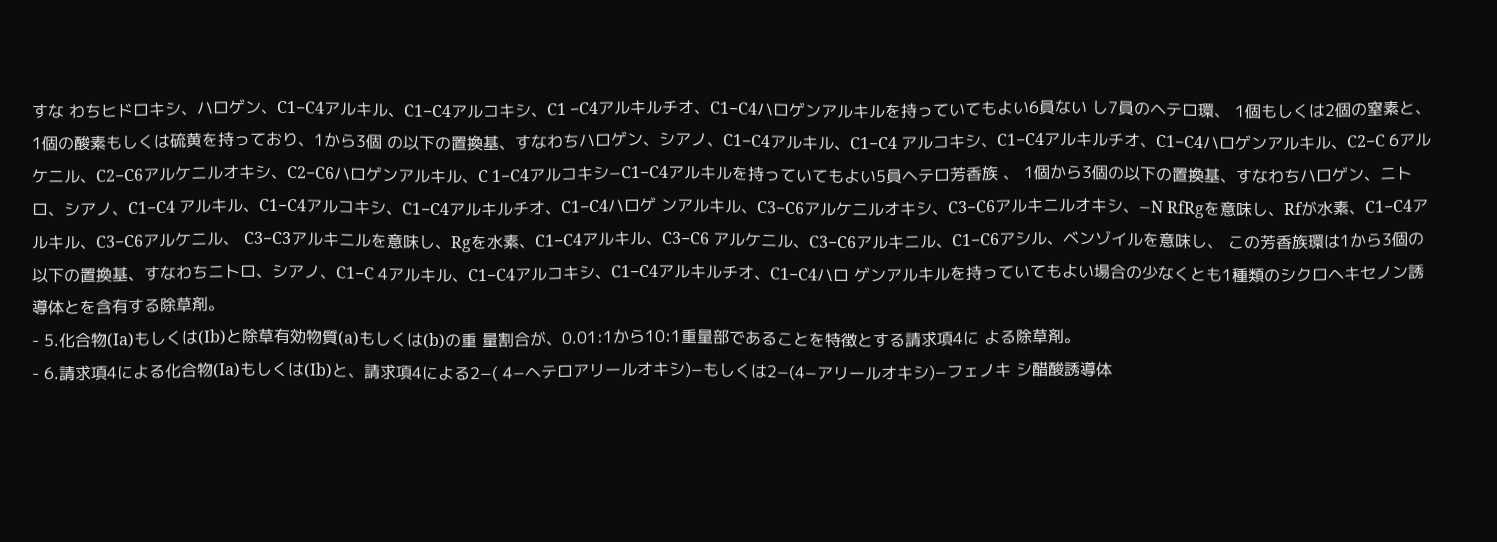すな わちヒドロキシ、ハロゲン、C1−C4アルキル、C1−C4アルコキシ、C1 −C4アルキルチオ、C1−C4ハロゲンアルキルを持っていてもよい6員ない し7員のヘテロ環、 1個もしくは2個の窒素と、1個の酸素もしくは硫黄を持っており、1から3個 の以下の置換基、すなわちハロゲン、シアノ、C1−C4アルキル、C1−C4 アルコキシ、C1−C4アルキルチオ、C1−C4ハロゲンアルキル、C2−C 6アルケニル、C2−C6アルケニルオキシ、C2−C6ハロゲンアルキル、C 1−C4アルコキシ−C1−C4アルキルを持っていてもよい5員ヘテロ芳香族 、 1個から3個の以下の置換基、すなわちハロゲン、ニトロ、シアノ、C1−C4 アルキル、C1−C4アルコキシ、C1−C4アルキルチオ、C1−C4ハロゲ ンアルキル、C3−C6アルケニルオキシ、C3−C6アルキニルオキシ、−N RfRgを意味し、Rfが水素、C1−C4アルキル、C3−C6アルケニル、 C3−C3アルキニルを意味し、Rgを水素、C1−C4アルキル、C3−C6 アルケニル、C3−C6アルキニル、C1−C6アシル、ベンゾイルを意味し、 この芳香族環は1から3個の以下の置換基、すなわちニトロ、シアノ、C1−C 4アルキル、C1−C4アルコキシ、C1−C4アルキルチオ、C1−C4ハロ ゲンアルキルを持っていてもよい場合の少なくとも1種類のシクロヘキセノン誘 導体とを含有する除草剤。
- 5.化合物(Ia)もしくは(Ib)と除草有効物質(a)もしくは(b)の重 量割合が、0.01:1から10:1重量部であることを特徴とする請求項4に よる除草剤。
- 6.請求項4による化合物(Ia)もしくは(Ib)と、請求項4による2−( 4−ヘテロアリールオキシ)−もしくは2−(4−アリールオキシ)−フェノキ シ醋酸誘導体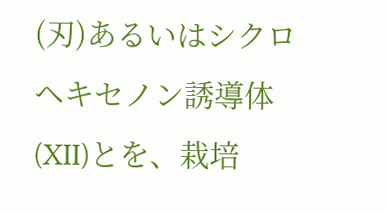(刃)あるいはシクロヘキセノン誘導体(XII)とを、栽培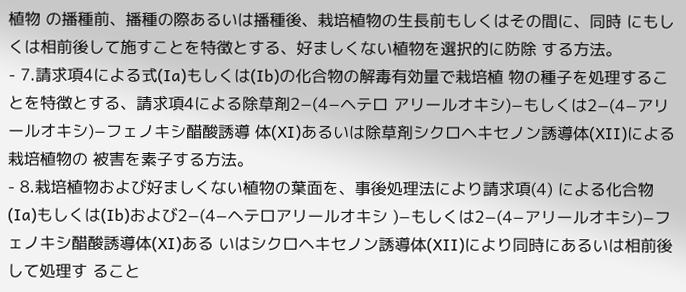植物 の播種前、播種の際あるいは播種後、栽培植物の生長前もしくはその間に、同時 にもしくは相前後して施すことを特徴とする、好ましくない植物を選択的に防除 する方法。
- 7.請求項4による式(Ia)もしくは(Ib)の化合物の解毒有効量で栽培植 物の種子を処理することを特徴とする、請求項4による除草剤2−(4−ヘテロ アリールオキシ)−もしくは2−(4−アリールオキシ)−フェノキシ醋酸誘導 体(XI)あるいは除草剤シクロヘキセノン誘導体(XII)による栽培植物の 被害を素子する方法。
- 8.栽培植物および好ましくない植物の葉面を、事後処理法により請求項(4) による化合物(Ia)もしくは(Ib)および2−(4−ヘテロアリールオキシ )−もしくは2−(4−アリールオキシ)−フェノキシ醋酸誘導体(XI)ある いはシクロヘキセノン誘導体(XII)により同時にあるいは相前後して処理す ること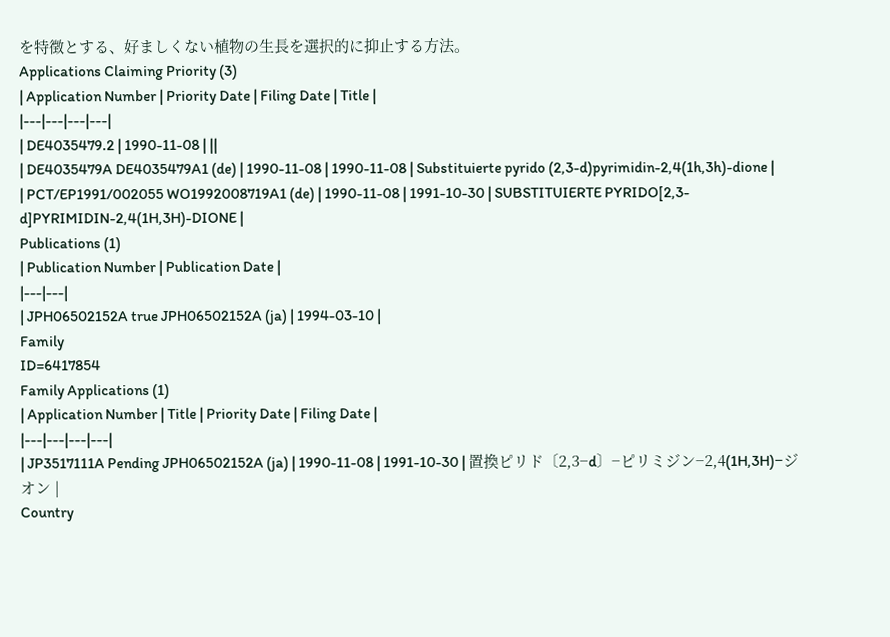を特徴とする、好ましくない植物の生長を選択的に抑止する方法。
Applications Claiming Priority (3)
| Application Number | Priority Date | Filing Date | Title |
|---|---|---|---|
| DE4035479.2 | 1990-11-08 | ||
| DE4035479A DE4035479A1 (de) | 1990-11-08 | 1990-11-08 | Substituierte pyrido (2,3-d)pyrimidin-2,4(1h,3h)-dione |
| PCT/EP1991/002055 WO1992008719A1 (de) | 1990-11-08 | 1991-10-30 | SUBSTITUIERTE PYRIDO[2,3-d]PYRIMIDIN-2,4(1H,3H)-DIONE |
Publications (1)
| Publication Number | Publication Date |
|---|---|
| JPH06502152A true JPH06502152A (ja) | 1994-03-10 |
Family
ID=6417854
Family Applications (1)
| Application Number | Title | Priority Date | Filing Date |
|---|---|---|---|
| JP3517111A Pending JPH06502152A (ja) | 1990-11-08 | 1991-10-30 | 置換ピリド〔2,3−d〕−ピリミジン−2,4(1H,3H)−ジオン |
Country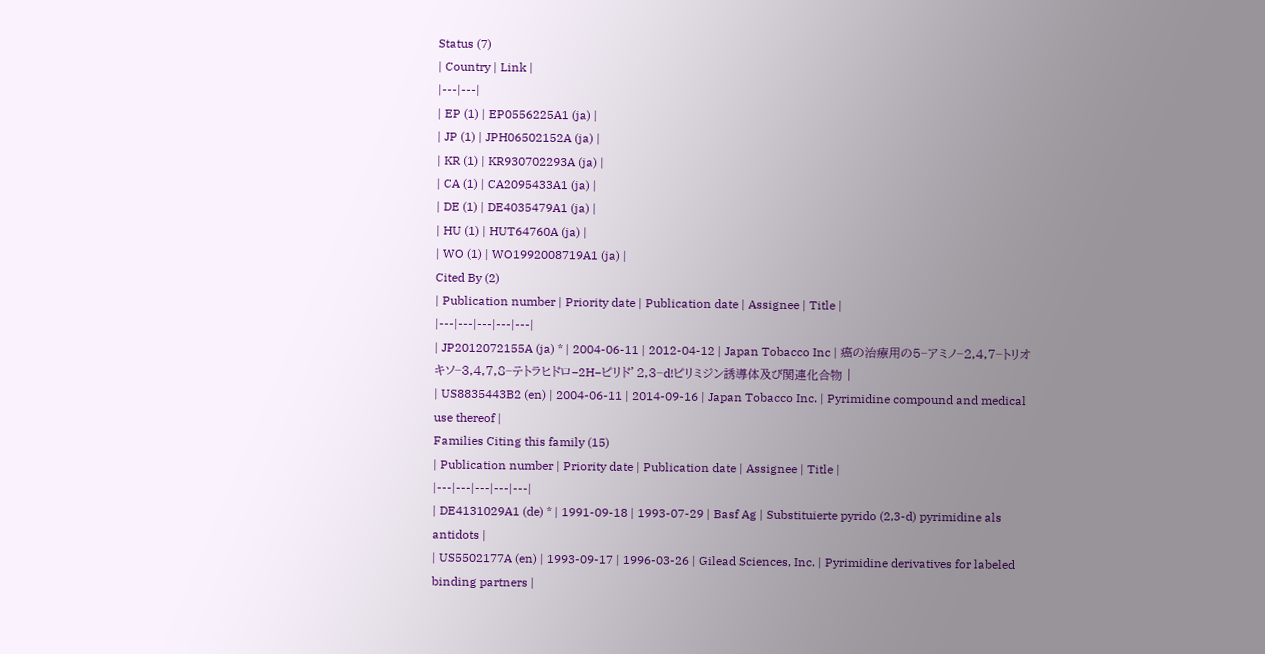Status (7)
| Country | Link |
|---|---|
| EP (1) | EP0556225A1 (ja) |
| JP (1) | JPH06502152A (ja) |
| KR (1) | KR930702293A (ja) |
| CA (1) | CA2095433A1 (ja) |
| DE (1) | DE4035479A1 (ja) |
| HU (1) | HUT64760A (ja) |
| WO (1) | WO1992008719A1 (ja) |
Cited By (2)
| Publication number | Priority date | Publication date | Assignee | Title |
|---|---|---|---|---|
| JP2012072155A (ja) * | 2004-06-11 | 2012-04-12 | Japan Tobacco Inc | 癌の治療用の5−アミノ−2,4,7−トリオキソ−3,4,7,8−テトラヒドロ−2H−ピリド’2,3−d!ピリミジン誘導体及び関連化合物 |
| US8835443B2 (en) | 2004-06-11 | 2014-09-16 | Japan Tobacco Inc. | Pyrimidine compound and medical use thereof |
Families Citing this family (15)
| Publication number | Priority date | Publication date | Assignee | Title |
|---|---|---|---|---|
| DE4131029A1 (de) * | 1991-09-18 | 1993-07-29 | Basf Ag | Substituierte pyrido (2,3-d) pyrimidine als antidots |
| US5502177A (en) | 1993-09-17 | 1996-03-26 | Gilead Sciences, Inc. | Pyrimidine derivatives for labeled binding partners |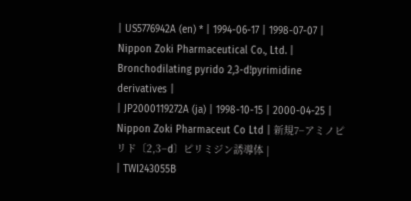| US5776942A (en) * | 1994-06-17 | 1998-07-07 | Nippon Zoki Pharmaceutical Co., Ltd. | Bronchodilating pyrido 2,3-d!pyrimidine derivatives |
| JP2000119272A (ja) | 1998-10-15 | 2000-04-25 | Nippon Zoki Pharmaceut Co Ltd | 新規7−アミノピリド〔2,3−d〕ピリミジン誘導体 |
| TWI243055B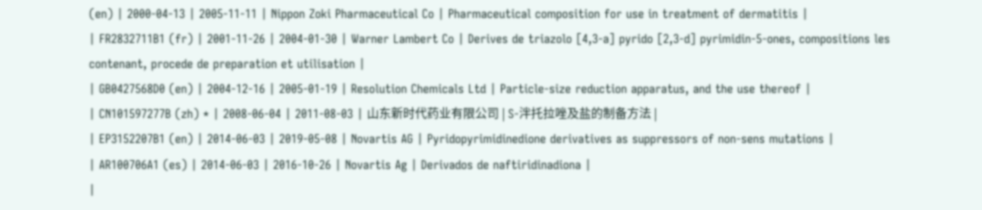(en) | 2000-04-13 | 2005-11-11 | Nippon Zoki Pharmaceutical Co | Pharmaceutical composition for use in treatment of dermatitis |
| FR2832711B1 (fr) | 2001-11-26 | 2004-01-30 | Warner Lambert Co | Derives de triazolo [4,3-a] pyrido [2,3-d] pyrimidin-5-ones, compositions les contenant, procede de preparation et utilisation |
| GB0427568D0 (en) | 2004-12-16 | 2005-01-19 | Resolution Chemicals Ltd | Particle-size reduction apparatus, and the use thereof |
| CN101597277B (zh) * | 2008-06-04 | 2011-08-03 | 山东新时代药业有限公司 | S-泮托拉唑及盐的制备方法 |
| EP3152207B1 (en) | 2014-06-03 | 2019-05-08 | Novartis AG | Pyridopyrimidinedione derivatives as suppressors of non-sens mutations |
| AR100706A1 (es) | 2014-06-03 | 2016-10-26 | Novartis Ag | Derivados de naftiridinadiona |
|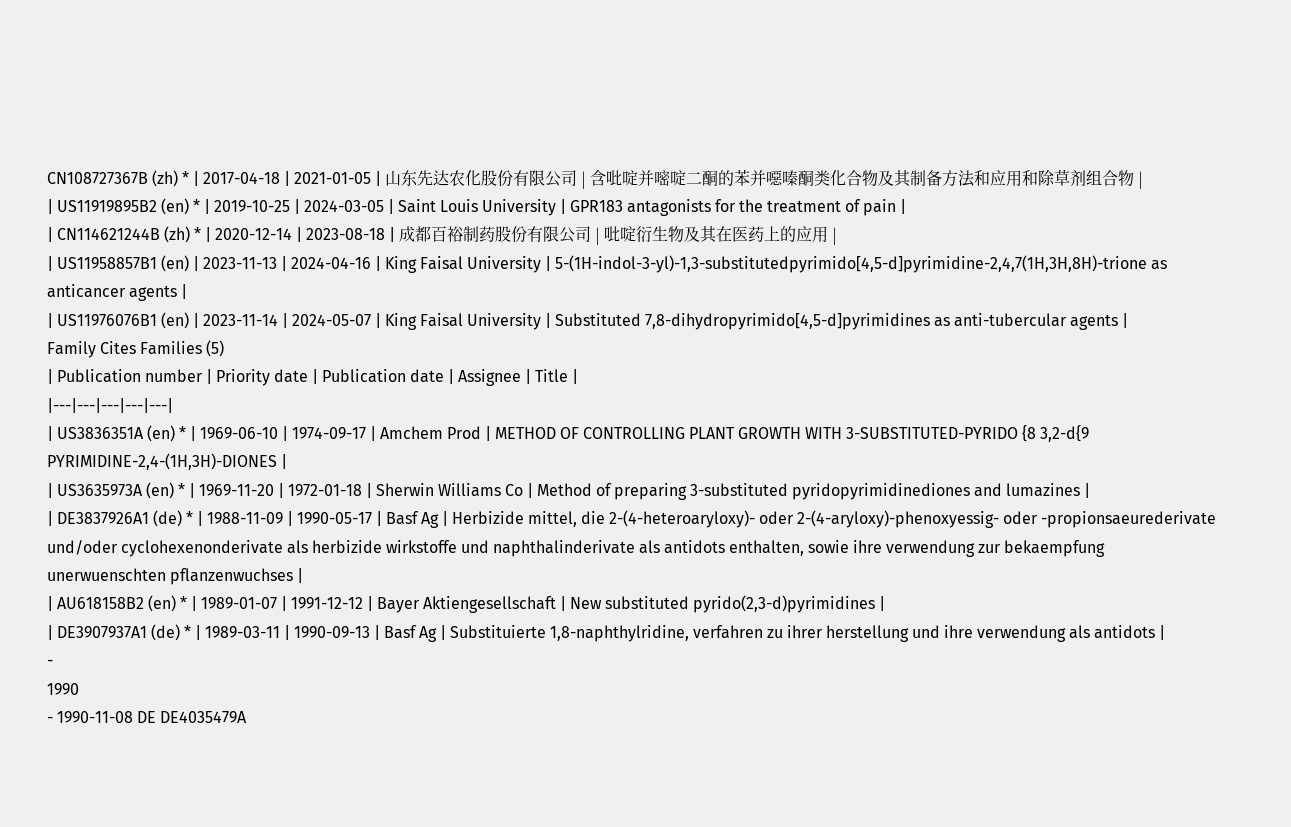CN108727367B (zh) * | 2017-04-18 | 2021-01-05 | 山东先达农化股份有限公司 | 含吡啶并嘧啶二酮的苯并噁嗪酮类化合物及其制备方法和应用和除草剂组合物 |
| US11919895B2 (en) * | 2019-10-25 | 2024-03-05 | Saint Louis University | GPR183 antagonists for the treatment of pain |
| CN114621244B (zh) * | 2020-12-14 | 2023-08-18 | 成都百裕制药股份有限公司 | 吡啶衍生物及其在医药上的应用 |
| US11958857B1 (en) | 2023-11-13 | 2024-04-16 | King Faisal University | 5-(1H-indol-3-yl)-1,3-substitutedpyrimido[4,5-d]pyrimidine-2,4,7(1H,3H,8H)-trione as anticancer agents |
| US11976076B1 (en) | 2023-11-14 | 2024-05-07 | King Faisal University | Substituted 7,8-dihydropyrimido[4,5-d]pyrimidines as anti-tubercular agents |
Family Cites Families (5)
| Publication number | Priority date | Publication date | Assignee | Title |
|---|---|---|---|---|
| US3836351A (en) * | 1969-06-10 | 1974-09-17 | Amchem Prod | METHOD OF CONTROLLING PLANT GROWTH WITH 3-SUBSTITUTED-PYRIDO {8 3,2-d{9 PYRIMIDINE-2,4-(1H,3H)-DIONES |
| US3635973A (en) * | 1969-11-20 | 1972-01-18 | Sherwin Williams Co | Method of preparing 3-substituted pyridopyrimidinediones and lumazines |
| DE3837926A1 (de) * | 1988-11-09 | 1990-05-17 | Basf Ag | Herbizide mittel, die 2-(4-heteroaryloxy)- oder 2-(4-aryloxy)-phenoxyessig- oder -propionsaeurederivate und/oder cyclohexenonderivate als herbizide wirkstoffe und naphthalinderivate als antidots enthalten, sowie ihre verwendung zur bekaempfung unerwuenschten pflanzenwuchses |
| AU618158B2 (en) * | 1989-01-07 | 1991-12-12 | Bayer Aktiengesellschaft | New substituted pyrido(2,3-d)pyrimidines |
| DE3907937A1 (de) * | 1989-03-11 | 1990-09-13 | Basf Ag | Substituierte 1,8-naphthylridine, verfahren zu ihrer herstellung und ihre verwendung als antidots |
-
1990
- 1990-11-08 DE DE4035479A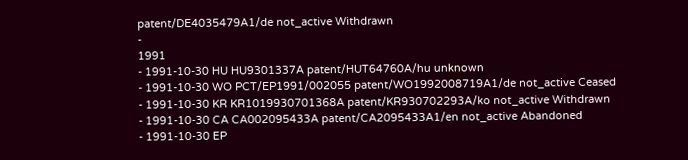patent/DE4035479A1/de not_active Withdrawn
-
1991
- 1991-10-30 HU HU9301337A patent/HUT64760A/hu unknown
- 1991-10-30 WO PCT/EP1991/002055 patent/WO1992008719A1/de not_active Ceased
- 1991-10-30 KR KR1019930701368A patent/KR930702293A/ko not_active Withdrawn
- 1991-10-30 CA CA002095433A patent/CA2095433A1/en not_active Abandoned
- 1991-10-30 EP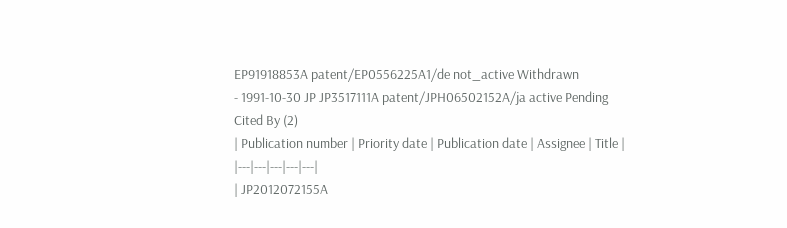EP91918853A patent/EP0556225A1/de not_active Withdrawn
- 1991-10-30 JP JP3517111A patent/JPH06502152A/ja active Pending
Cited By (2)
| Publication number | Priority date | Publication date | Assignee | Title |
|---|---|---|---|---|
| JP2012072155A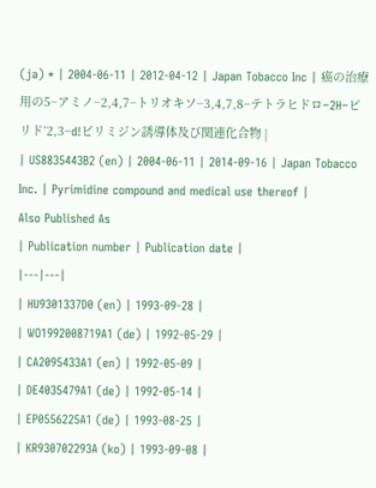(ja) * | 2004-06-11 | 2012-04-12 | Japan Tobacco Inc | 癌の治療用の5−アミノ−2,4,7−トリオキソ−3,4,7,8−テトラヒドロ−2H−ピリド’2,3−d!ピリミジン誘導体及び関連化合物 |
| US8835443B2 (en) | 2004-06-11 | 2014-09-16 | Japan Tobacco Inc. | Pyrimidine compound and medical use thereof |
Also Published As
| Publication number | Publication date |
|---|---|
| HU9301337D0 (en) | 1993-09-28 |
| WO1992008719A1 (de) | 1992-05-29 |
| CA2095433A1 (en) | 1992-05-09 |
| DE4035479A1 (de) | 1992-05-14 |
| EP0556225A1 (de) | 1993-08-25 |
| KR930702293A (ko) | 1993-09-08 |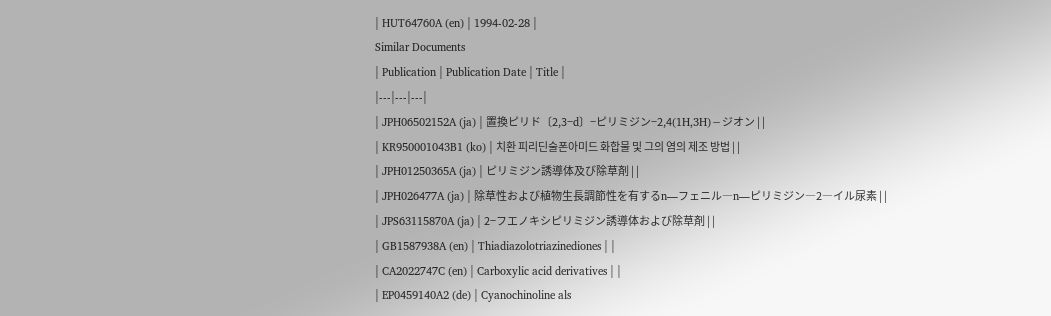| HUT64760A (en) | 1994-02-28 |
Similar Documents
| Publication | Publication Date | Title |
|---|---|---|
| JPH06502152A (ja) | 置換ピリド〔2,3−d〕−ピリミジン−2,4(1H,3H)−ジオン | |
| KR950001043B1 (ko) | 치환 피리딘술폰아미드 화합물 및 그의 염의 제조 방법 | |
| JPH01250365A (ja) | ピリミジン誘導体及び除草剤 | |
| JPH026477A (ja) | 除草性および植物生長調節性を有するn―フェニル―n―ピリミジン―2―イル尿素 | |
| JPS63115870A (ja) | 2−フエノキシピリミジン誘導体および除草剤 | |
| GB1587938A (en) | Thiadiazolotriazinediones | |
| CA2022747C (en) | Carboxylic acid derivatives | |
| EP0459140A2 (de) | Cyanochinoline als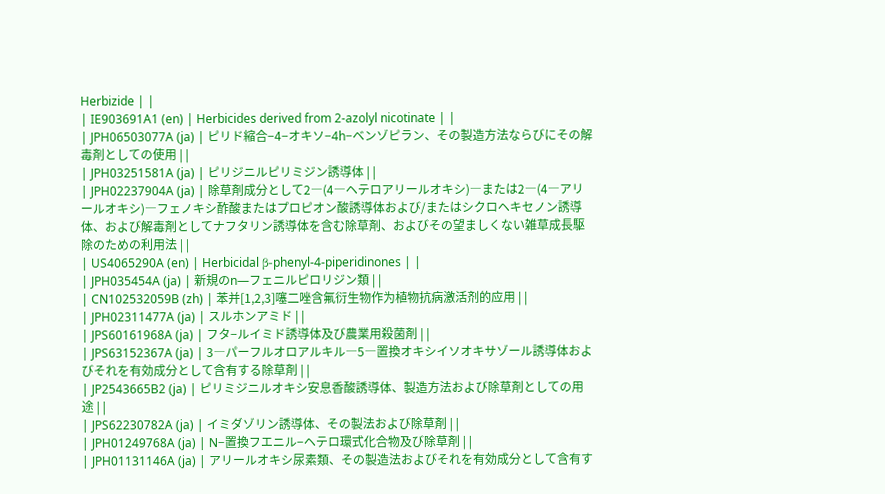Herbizide | |
| IE903691A1 (en) | Herbicides derived from 2-azolyl nicotinate | |
| JPH06503077A (ja) | ピリド縮合−4−オキソ−4h−ベンゾピラン、その製造方法ならびにその解毒剤としての使用 | |
| JPH03251581A (ja) | ピリジニルピリミジン誘導体 | |
| JPH02237904A (ja) | 除草剤成分として2―(4―ヘテロアリールオキシ)―または2―(4―アリールオキシ)―フェノキシ酢酸またはプロピオン酸誘導体および/またはシクロヘキセノン誘導体、および解毒剤としてナフタリン誘導体を含む除草剤、およびその望ましくない雑草成長駆除のための利用法 | |
| US4065290A (en) | Herbicidal β-phenyl-4-piperidinones | |
| JPH035454A (ja) | 新規のn―フェニルピロリジン類 | |
| CN102532059B (zh) | 苯并[1,2,3]噻二唑含氟衍生物作为植物抗病激活剂的应用 | |
| JPH02311477A (ja) | スルホンアミド | |
| JPS60161968A (ja) | フタ−ルイミド誘導体及び農業用殺菌剤 | |
| JPS63152367A (ja) | 3―パーフルオロアルキル―5―置換オキシイソオキサゾール誘導体およびそれを有効成分として含有する除草剤 | |
| JP2543665B2 (ja) | ピリミジニルオキシ安息香酸誘導体、製造方法および除草剤としての用途 | |
| JPS62230782A (ja) | イミダゾリン誘導体、その製法および除草剤 | |
| JPH01249768A (ja) | N−置換フエニル−ヘテロ環式化合物及び除草剤 | |
| JPH01131146A (ja) | アリールオキシ尿素類、その製造法およびそれを有効成分として含有す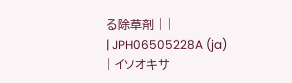る除草剤 | |
| JPH06505228A (ja) | イソオキサ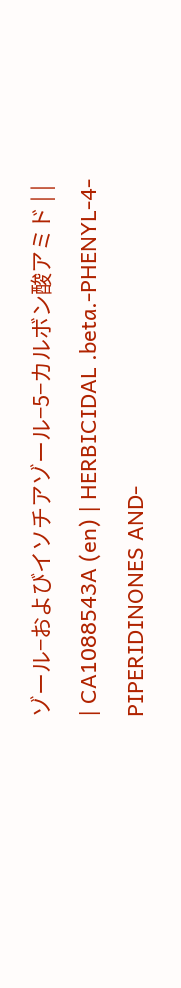ゾール−およびイソチアゾール−5−カルボン酸アミド | |
| CA1088543A (en) | HERBICIDAL .beta.-PHENYL-4-PIPERIDINONES AND-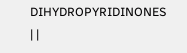DIHYDROPYRIDINONES | |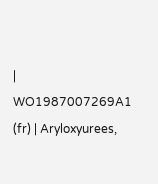| WO1987007269A1 (fr) | Aryloxyurees,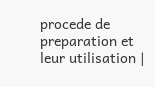procede de preparation et leur utilisation |